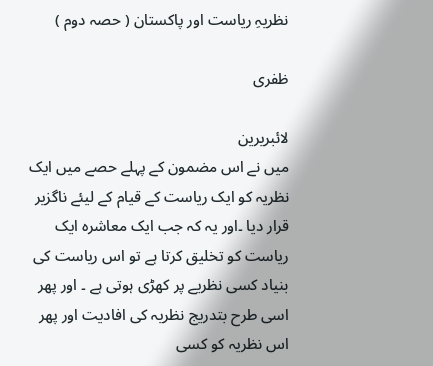نظریہِ ریاست اور پاکستان ( حصہ دوم )

ظفری

لائبریرین
میں نے اس مضمون کے پہلے حصے میں ایک نظریہ کو ایک ریاست کے قیام کے لیئے ناگزیر قرار دیا ۔اور یہ کہ جب ایک معاشرہ ایک ریاست کو تخلیق کرتا ہے تو اس ریاست کی بنیاد کسی نظریے پر کھڑی ہوتی ہے ۔ اور پھر اسی طرح بتدریج نظریہ کی افادیت اور پھر اس نظریہ کو کسی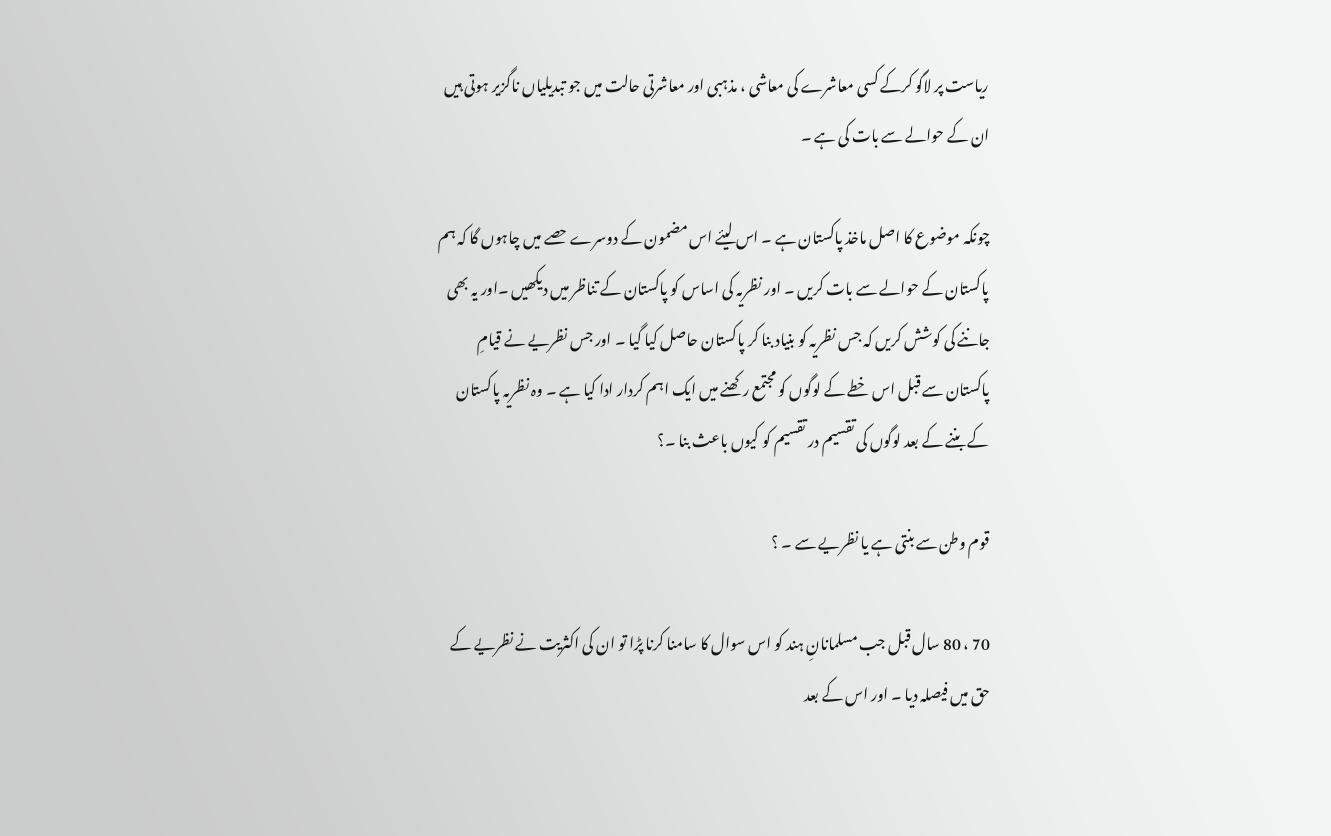ریاست پر لاگو کرکے کسی معاشرے کی معاشی ، مذہبی اور معاشرتی حالت میں جو تبدیلیاں ناگزیر ہوتی ہیں ان کے حوالے سے بات کی ہے ۔

چونکہ موضوع کا اصل ماخذ پاکستان ہے ۔ اس لیئے اس مضمون کے دوسرے حصے میں چاہوں گا کہ ہم پاکستان کے حوالے سے بات کریں ۔ اور نظریہ کی اساس کو پاکستان کے تناظر میں دیکھیں ۔اور یہ بھی جاننے کی کوشش کریں کہ جس نظریہ کو بنیاد بنا کر پاکستان حاصل کیا گیا ۔ اور جس نظریے نے قیامِ پاکستان سے قبل اس خطے کے لوگوں کو مجتمع رکھنے میں ایک اہم کردار ادا کیا ہے ۔ وہ نظریہ پاکستان کے بننے کے بعد لوگوں کی تقسیم در تقسیم کو کیوں باعث بنا ۔؟

قوم وطن سے بنتی ہے یا نظریے سے ۔ ؟

70 ، 80 سال قبل جب مسلمانانِ ہند کو اس سوال کا سامنا کرنا پڑا تو ان کی اکثریت نے نظریے کے حق میں فیصلہ دیا ۔ اور اس کے بعد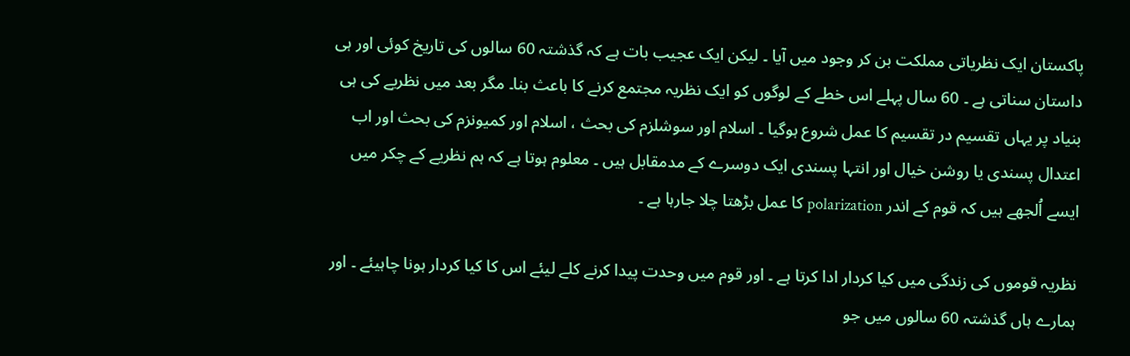پاکستان ایک نظریاتی مملکت بن کر وجود میں آیا ۔ لیکن ایک عجیب بات ہے کہ گذشتہ 60 سالوں کی تاریخ کوئی اور ہی داستان سناتی ہے ۔ 60 سال پہلے اس خطے کے لوگوں کو ایک نظریہ مجتمع کرنے کا باعث بنا۔ مگر بعد میں نظریے کی ہی بنیاد پر یہاں تقسیم در تقسیم کا عمل شروع ہوگیا ۔ اسلام اور سوشلزم کی بحث ، اسلام اور کمیونزم کی بحث اور اب اعتدال پسندی یا روشن خیال اور انتہا پسندی ایک دوسرے کے مدمقابل ہیں ۔ معلوم ہوتا ہے کہ ہم نظریے کے چکر میں ایسے اُلجھے ہیں کہ قوم کے اندر polarization کا عمل بڑھتا چلا جارہا ہے ۔

نظریہ قوموں کی زندگی میں کیا کردار ادا کرتا ہے ۔ اور قوم میں وحدت پیدا کرنے کلے لیئے اس کا کیا کردار ہونا چاہیئے ۔ اور ہمارے ہاں گذشتہ 60 سالوں میں جو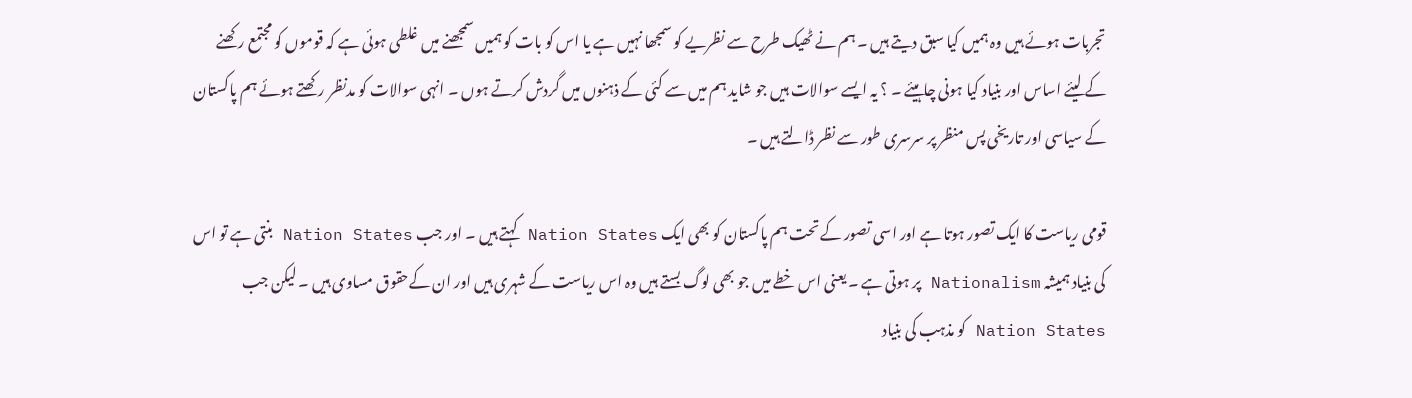تجربات ہوئے ہیں وہ ہمیں کیا سبق دیتے ہیں ۔ ہم نے ٹھیک طرح سے نظریے کو سمجھا نہیں ہے یا اس کو بات کو ہمیں سمجھنے میں غلطی ہوئی ہے کہ قوموں کو مجتمع رکھنے کے لیئے اساس اور بنیاد کیا ہونی چاہیئے ۔ ؟ یہ ایسے سوالات ہیں جو شاید ہم میں سے کئی کے ذہنوں میں گردش کرتے ہوں ۔ انہی سوالات کو مدنظر رکھتے ہوئے ہم پاکستان کے سیاسی اور تاریخی پس منظر پر سرسری طور سے نظر ڈالتے ہیں ۔

قومی ریاست کا ایک تصور ہوتا ہے اور اسی تصور کے تحت ہم پاکستان کو بھی ایک Nation States کہتے ہیں ۔ اور جب Nation States بنتی ہے تو اس کی بنیاد ہمیشہ Nationalism پر ہوتی ہے ۔ یعنی اس خطے میں جو بھی لوگ بستے ہیں وہ اس ریاست کے شہری ہیں اور ان کےحقوق مساوی ہیں ۔ لیکن جب Nation States کو مذہب کی بنیاد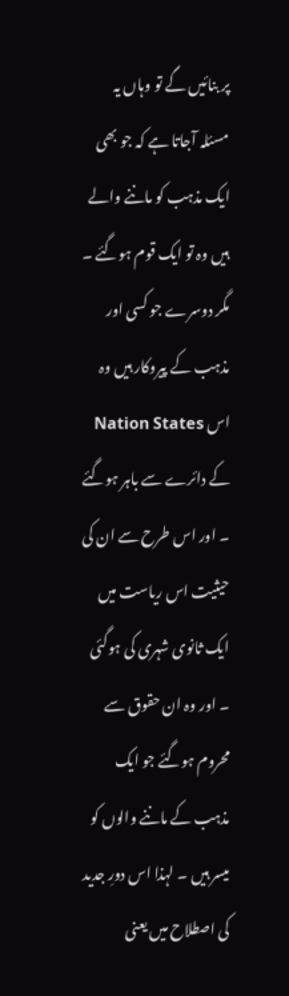پر بنائیں گے تو وہاں یہ مسئلہ آجاتا ہے کہ جو بھی ایک مذہب کو ماننے والے ہیں وہ تو ایک قوم ہوگئے ۔ مگر دوسرے جو کسی اور مذہب کے پیروکار ہیں وہ اس Nation States کے دائرے سے باہر ہوگئے ۔ اور اس طرح سے ان کی حیثیت اس ریاست میں ایک ثانوی شہری کی ہوگئی ۔ اور وہ ان حقوق سے محروم ہوگئے جو ایک مذہب کے ماننے والوں کو میسر ہیں ۔ لہذا اس دورِ جدید کی اصطلاح میں یعنی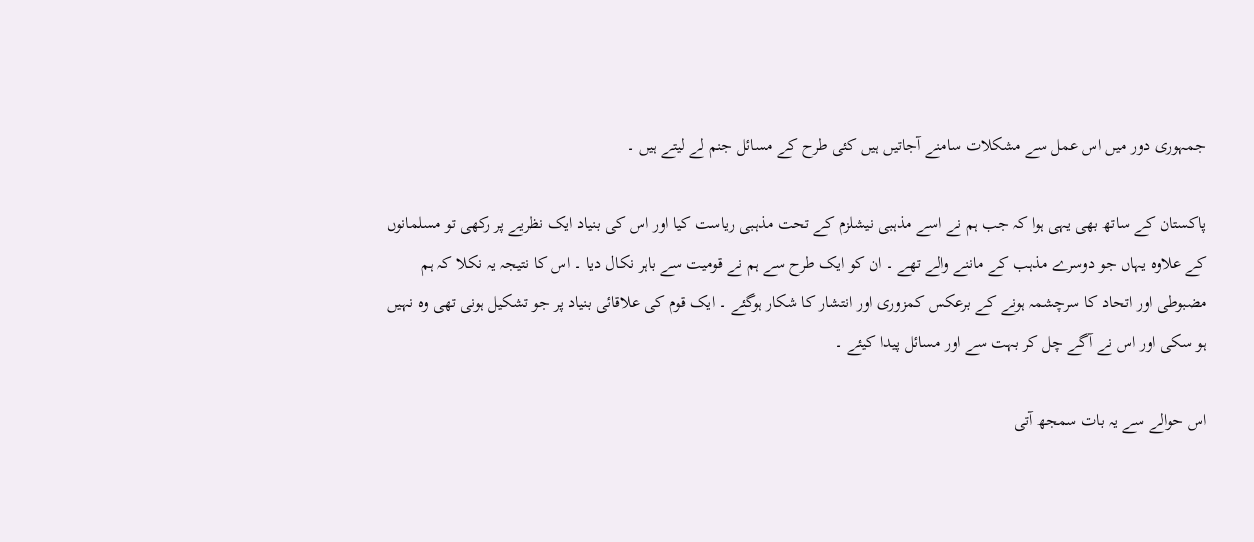جمہوری دور میں اس عمل سے مشکلات سامنے آجاتیں ہیں کئی طرح کے مسائل جنم لے لیتے ہیں ۔

پاکستان کے ساتھ بھی یہی ہوا کہ جب ہم نے اسے مذہبی نیشلزم کے تحت مذہبی ریاست کیا اور اس کی بنیاد ایک نظریے پر رکھی تو مسلمانوں کے علاوہ یہاں جو دوسرے مذہب کے ماننے والے تھے ۔ ان کو ایک طرح سے ہم نے قومیت سے باہر نکال دیا ۔ اس کا نتیجہ یہ نکلا کہ ہم مضبوطی اور اتحاد کا سرچشمہ ہونے کے برعکس کمزوری اور انتشار کا شکار ہوگئے ۔ ایک قوم کی علاقائی بنیاد پر جو تشکیل ہونی تھی وہ نہیں ہو سکی اور اس نے آگے چل کر بہت سے اور مسائل پیدا کیئے ۔

اس حوالے سے یہ بات سمجھ آتی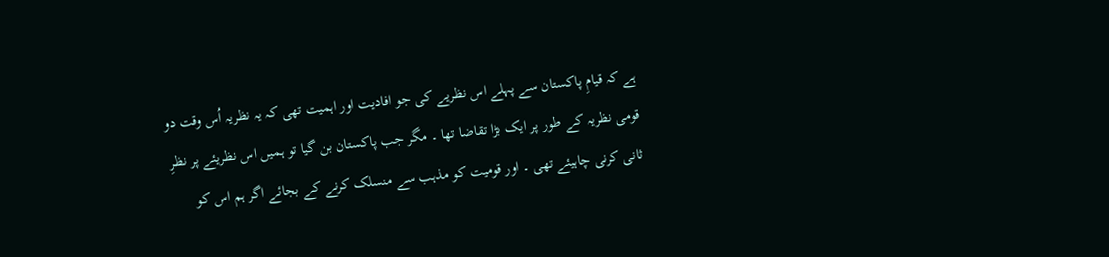ہے کہ قیامِ پاکستان سے پہلے اس نظریے کی جو افادیت اور اہمیت تھی کہ یہ نظریہ اُس وقت دو قومی نظریہ کے طور پر ایک بڑا تقاضا تھا ۔ مگر جب پاکستان بن گیا تو ہمیں اس نظریئے پر نظرِ ثانی کرنی چاہیئے تھی ۔ اور قومیت کو مذہب سے منسلک کرنے کے بجائے اگر ہم اس کو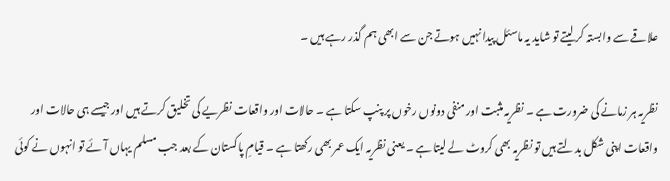علاقے سے وابستہ کر لیتے تو شاید یہ ماسئل پیدا نہیں ہوتے جن سے ابھی ہم گذر رہے ہیں ۔

نظریہ ہر زمانے کی ضرورت ہے ۔ نظریہ مثبت اور منفی دونوں رخوں پر پنپ سکتا ہے ۔ حالات اور واقعات نظریے کی تخلیق کرتے ہیں اور جیسے ہی حالات اور واقعات اپنی شکل بدلتے ہیں تو نظریہ بھی کروٹ لے لیتا ہے ۔ یعنی نظریہ ایک عمر بھی رکھتا ہے ۔ قیامِ پاکستان کے بعد جب مسلم یہاں آئے تو انہوں نے کوئی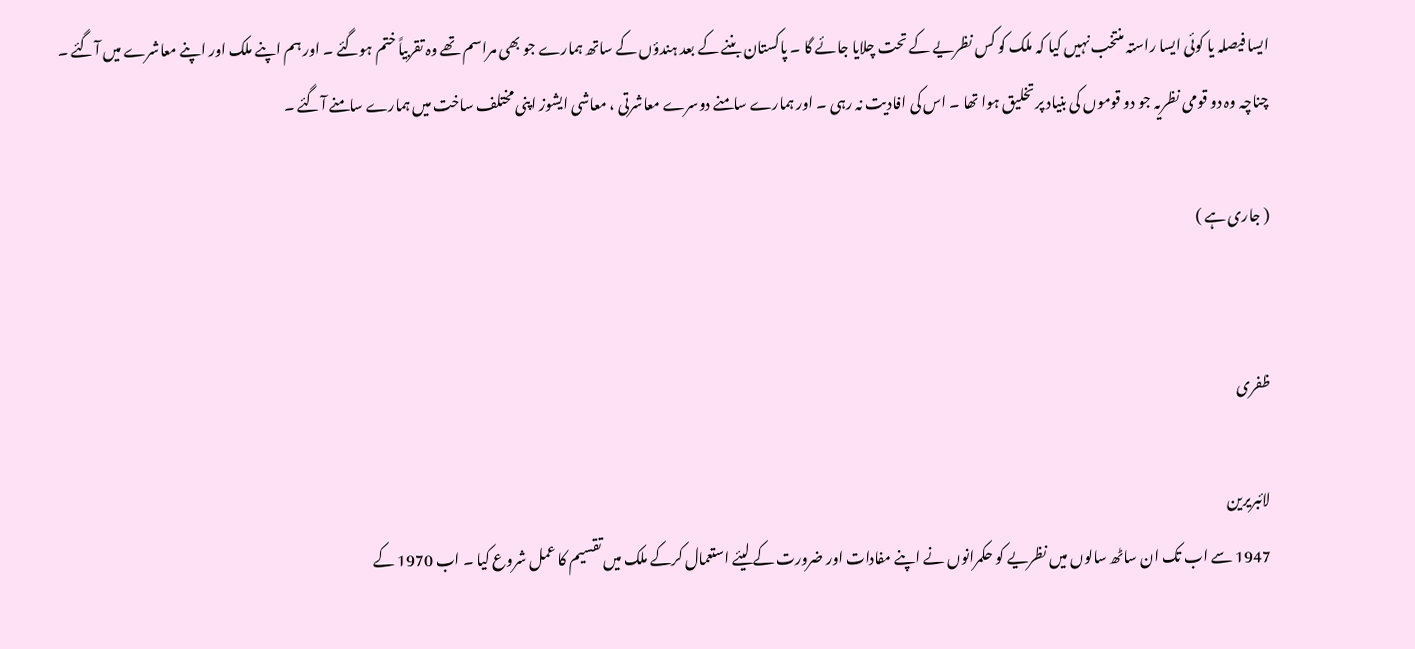ایسا فیصلہ یا کوئی ایسا راستہ منتخب نہیں کیا کہ ملک کو کس نظریے کے تحت چلایا جائے گا ۔ پاکستان بننے کے بعد ہندؤں کے ساتھ ہمارے جو بھی مراسم تھے وہ تقربیاً ختم ہوگئے ۔ اور ہم اپنے ملک اور اپنے معاشرے میں آگئے ۔ چناچہ وہ دو قومی نظریہ جو دو قوموں کی بنیاد پر تخلیق ہوا تھا ۔ اس کی افادیت نہ رہی ۔ اور ہمارے سامنے دوسرے معاشرتی ، معاشی ایشوز اپنی مختلف ساخت میں ہمارے سامنے آگئے ۔

( جاری ہے )


ظفری

لائبریرین
1947 سے اب تک ان ساٹھ سالوں میں نظریے کو حکمرانوں نے اپنے مفادات اور ضرورت کے لیئے استعمال کرکے ملک میں تقسیم کا عمل شروع کیا ۔ اب 1970 کے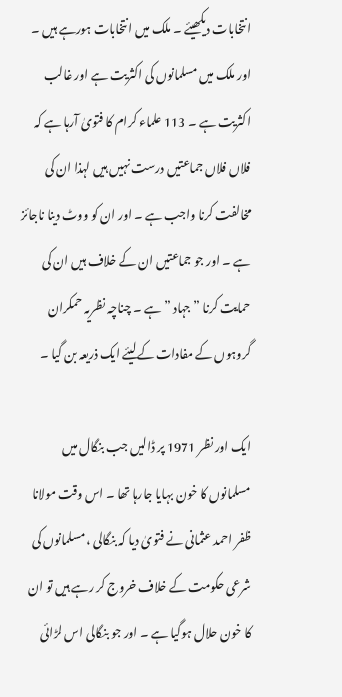انتخابات دیکھیئے ۔ ملک میں انتخابات ہورہے ہیں ۔ اور ملک میں مسلمانوں کی اکثریت ہے اور غالب اکثریت ہے ۔ 113 علماء کرام کا فتویٰ آرہا ہے کہ فلاں فلاں جماعتیں درست نہیں ہیں لہذا ان کی مخالفت کرنا واجب ہے ۔ اور ان کو ووٹ دینا ناجائز ہے ۔ اور جو جماعتیں ان کے خلاف ہیں ان کی حمایت کرنا ” جہاد ” ہے ۔ چناچہ نظریہ حمکران گروہوں کے مفادات کےلیئے ایک ذریعہ بن گیا ۔

ایک اور نظر 1971 پر ڈالیں جب بنگال میں مسلمانوں کا خون بہایا جارہا تھا ۔ اس وقت مولانا ظفر احمد عثمانی نے فتویٰ دیا کہ بنگالی ، مسلمانوں کی شرعی حکومت کے خلاف خروج کر رہے ہیں تو ان کا خون حلال ہوگیا ہے ۔ اور جو بنگالی اس لڑائی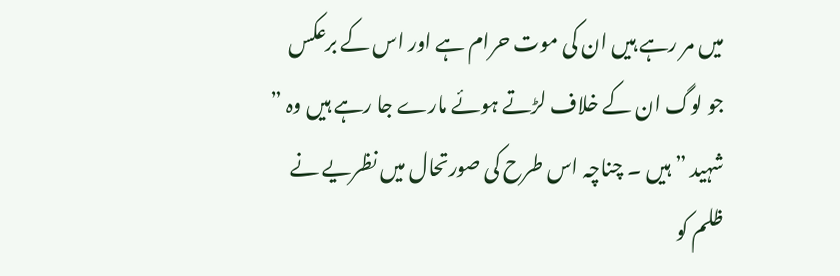میں مر رہے ہیں ان کی موت حرام ہے اور اس کے برعکس جو لوگ ان کے خلاف لڑتے ہوئے مارے جا رہے ہیں وہ ” شہید ” ہیں ۔ چناچہ اس طرح کی صورتحال میں نظریے نے ظلم کو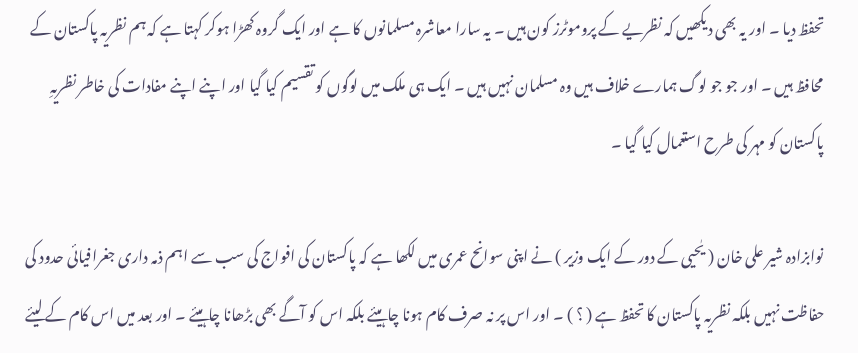تحفظ دیا ۔ اور یہ بھی دیکھیں کہ نظریے کے پروموٹرز کون ہیں ۔ یہ سارا معاشرہ مسلمانوں کا ہے اور ایک گروہ کھڑا ہوکر کہتا ہے کہ ہم نظریہ پاکستان کے محافظ ہیں ۔ اور جو جو لوگ ہمارے خلاف ہیں وہ مسلمان نہیں ہیں ۔ ایک ہی ملک میں لوگوں کو تقسیم کیا گیا اور اپنے اپنے مفادات کی خاطر نظریہِ پاکستان کو مہر کی طرح استعمال کیا گیا ۔

نوابزادہ شیر علی خان ( یٰحیی کے دور کے ایک وزیر ) نے اپنی سوانح عمری میں لکھا ہے کہ پاکستان کی افواج کی سب سے اہم ذمہ داری جغرافیائی حدود کی حفاظت نہیں بلکہ نظریہ پاکستان کا تحفظ ہے ( ؟ ) ۔ اور اس پر نہ صرف کام ہونا چاہیئے بلکہ اس کو آگے بھی بڑھانا چاہیئے ۔ اور بعد میں اس کام کے لیئے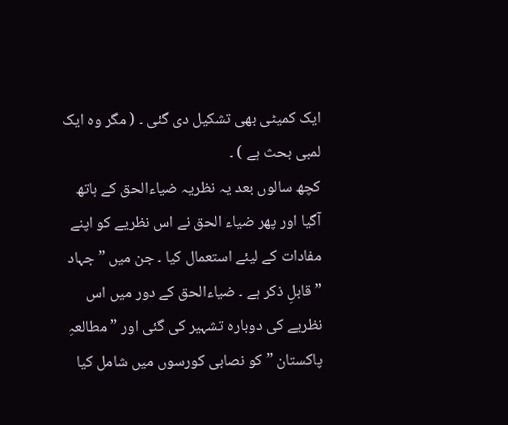ایک کمیٹی بھی تشکیل دی گئی ۔ ( مگر وہ ایک لمبی بحث ہے ) ۔
کچھ سالوں بعد یہ نظریہ ضیاءالحق کے ہاتھ آگیا اور پھر ضیاء الحق نے اس نظریے کو اپنے مفادات کے لیئے استعمال کیا ۔ جن میں ” جہاد ” قابلِ ذکر ہے ۔ ضیاءالحق کے دور میں اس نظریے کی دوبارہ تشہیر کی گئی اور ” مطالعہِ پاکستان ” کو نصابی کورسوں میں شامل کیا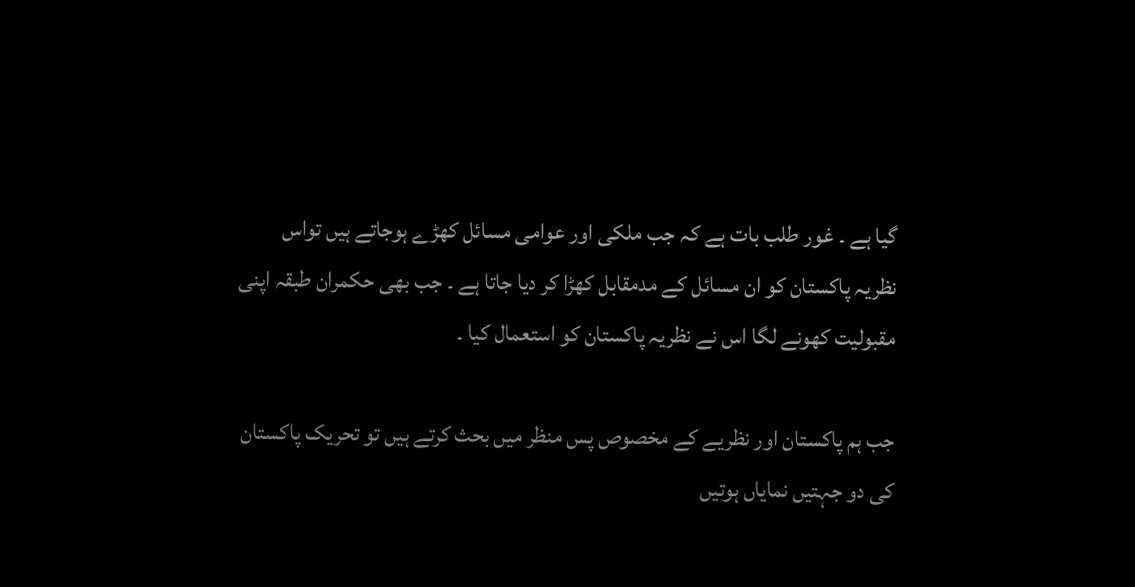گیا ہے ۔ غور طلب بات ہے کہ جب ملکی اور عوامی مسائل کھڑے ہوجاتے ہیں تواس نظریہ پاکستان کو ان مسائل کے مدمقابل کھڑا کر دیا جاتا ہے ۔ جب بھی حکمران طبقہ اپنی مقبولیت کھونے لگا اس نے نظریہ پاکستان کو استعمال کیا ۔

جب ہم پاکستان اور نظریے کے مخصوص پس منظر میں بحث کرتے ہیں تو تحریک پاکستان کی دو جہتیں نمایاں ہوتیں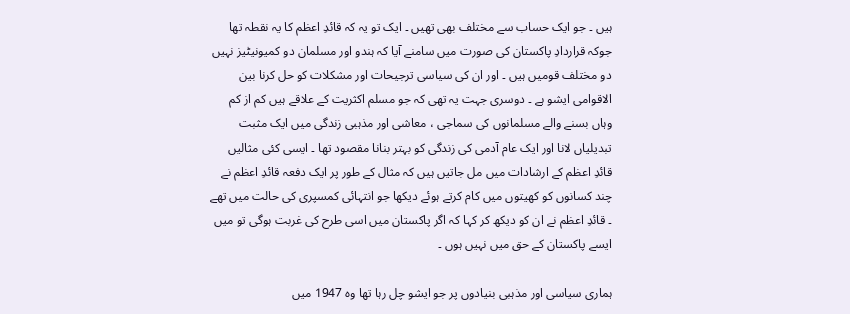ہیں ۔ جو ایک حساب سے مختلف بھی تھیں ۔ ایک تو یہ کہ قائدِ اعظم کا یہ نقطہ تھا جوکہ قراردادِ پاکستان کی صورت میں سامنے آیا کہ ہندو اور مسلمان دو کمیونیٹیز نہیں دو مختلف قومیں ہیں ۔ اور ان کی سیاسی ترجیحات اور مشکلات کو حل کرنا بین الاقوامی ایشو ہے ۔ دوسری جہت یہ تھی کہ جو مسلم اکثریت کے علاقے ہیں کم از کم وہاں بسنے والے مسلمانوں کی سماجی ، معاشی اور مذہبی زندگی میں ایک مثبت تبدیلیاں لانا اور ایک عام آدمی کی زندگی کو بہتر بنانا مقصود تھا ۔ ایسی کئی مثالیں قائدِ اعظم کے ارشادات میں مل جاتیں ہیں کہ مثال کے طور پر ایک دفعہ قائدِ اعظم نے چند کسانوں کو کھیتوں میں کام کرتے ہوئے دیکھا جو انتہائی کمسپری کی حالت میں تھے ۔ قائدِ اعظم نے ان کو دیکھ کر کہا کہ اگر پاکستان میں اسی طرح کی غربت ہوگی تو میں ایسے پاکستان کے حق میں نہیں ہوں ۔

ہماری سیاسی اور مذہبی بنیادوں پر جو ایشو چل رہا تھا وہ 1947 میں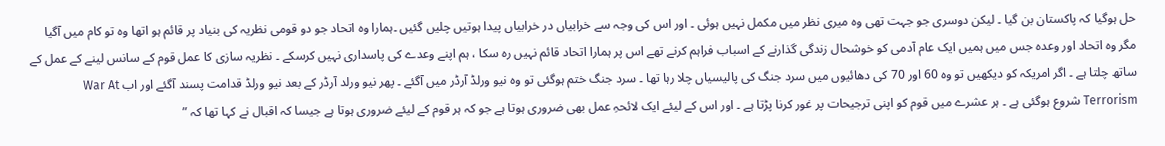حل ہوگیا کہ پاکستان بن گیا ۔ لیکن دوسری جو جہت تھی وہ میری نظر میں مکمل نہیں ہوئی ۔ اور اس کی وجہ سے خرابیاں در خرابیاں پیدا ہوتیں چلیں گئیں ۔ہمارا وہ اتحاد جو دو قومی نظریہ کی بنیاد پر قائم ہو اتھا وہ تو کام میں آگیا مگر وہ اتحاد اور وعدہ جس میں ہمیں ایک عام آدمی کو خوشحال زندگی گذارنے کے اسباب فراہم کرنے تھے اس پر ہمارا اتحاد قائم نہیں رہ سکا ، ہم اپنے وعدے کی پاسداری نہیں کرسکے ۔ نظریہ سازی کا عمل قوم کے سانس لینے کے عمل کے ساتھ چلتا ہے ۔ اگر امریکہ کو دیکھیں تو وہ 60 اور 70 کی دھائیوں میں سرد جنگ کی پالیسیاں چلا رہا تھا ۔ سرد جنگ ختم ہوگئی تو وہ نیو ورلڈ آرڈر میں آگئے ۔ پھر نیو ورلد آرڈر کے بعد نیو ورلڈ قدامت پسند آگئے اور اب War At Terrorism شروع ہوگئی ہے ۔ ہر عشرے میں قوم کو اپنی ترجیحات پر غور کرنا پڑتا ہے ۔ اور اس کے لیئے ایک لائحہِ عمل بھی ضروری ہوتا ہے جو کہ ہر قوم کے لیئے ضروری ہوتا ہے جیسا کہ اقبال نے کہا تھا کہ ”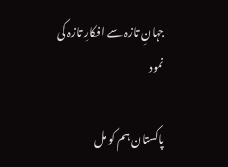جہانِ تازہ سے افکارِ تازہ کی نمود

پاکستان ہم کو مل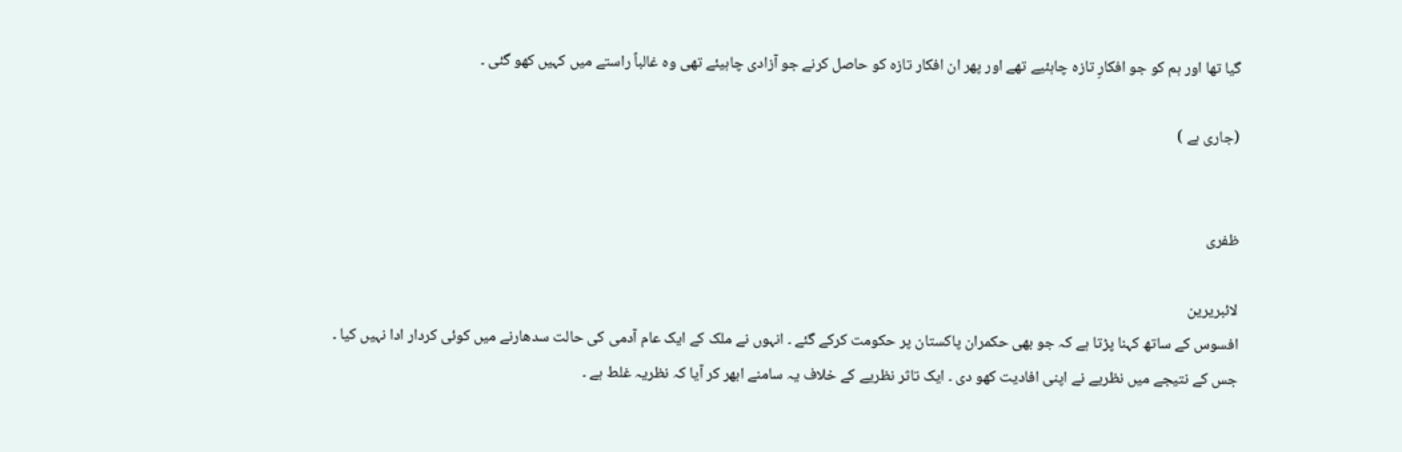گیا تھا اور ہم کو جو افکارِ تازہ چاہئیے تھے اور پھر ان افکار تازہ کو حاصل کرنے جو آزادی چاہیئے تھی وہ غالباً راستے میں کہیں کھو گئی ۔

(جاری ہے )


ظفری

لائبریرین
افسوس کے ساتھ کہنا پڑتا ہے کہ جو بھی حکمران پاکستان پر حکومت کرکے گئے ۔ انہوں نے ملک کے ایک عام آدمی کی حالت سدھارنے میں کوئی کردار ادا نہیں کیا ۔ جس کے نتیجے میں نظریے نے اپنی افادیت کھو دی ۔ ایک تاثر نظریے کے خلاف یہ سامنے ابھر کر آیا کہ نظریہ غلط ہے ۔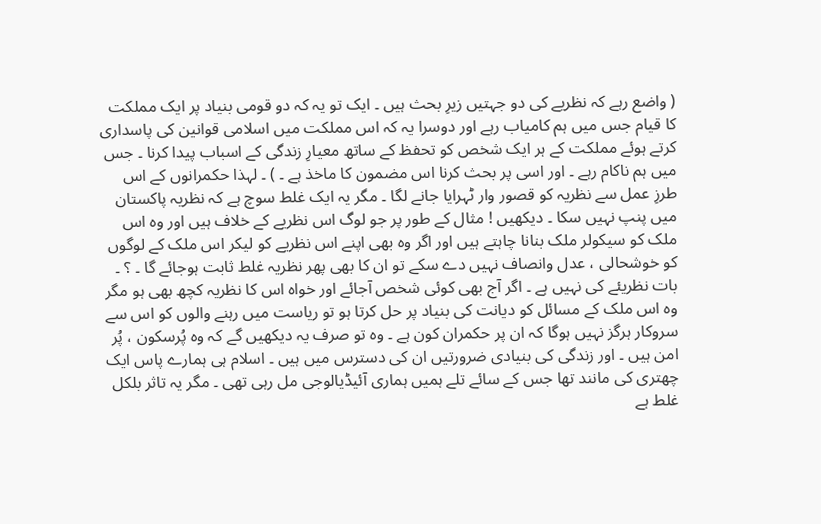( واضع رہے کہ نظریے کی دو جہتیں زیرِ بحث ہیں ۔ ایک تو یہ کہ دو قومی بنیاد پر ایک مملکت کا قیام جس میں ہم کامیاب رہے اور دوسرا یہ کہ اس مملکت میں اسلامی قوانین کی پاسداری کرتے ہوئے مملکت کے ہر ایک شخص کو تحفظ کے ساتھ معیارِ زندگی کے اسباب پیدا کرنا ۔ جس میں ہم ناکام رہے ۔ اور اسی پر بحث کرنا اس مضمون کا ماخذ ہے ۔ ) ۔ لہذا حکمرانوں کے اس طرزِ عمل سے نظریہ کو قصور وار ٹہرایا جانے لگا ۔ مگر یہ ایک غلط سوچ ہے کہ نظریہ پاکستان میں پنپ نہیں سکا ۔ دیکھیں ! مثال کے طور پر جو لوگ اس نظریے کے خلاف ہیں اور وہ اس ملک کو سیکولر ملک بنانا چاہتے ہیں اور اگر وہ بھی اپنے اس نظریے کو لیکر اس ملک کے لوگوں کو خوشحالی ، عدل وانصاف نہیں دے سکے تو ان کا بھی پھر نظریہ غلط ثابت ہوجائے گا ۔ ؟ ۔ بات نظریئے کی نہیں ہے ۔ اگر آج بھی کوئی شخص آجائے اور خواہ اس کا نظریہ کچھ بھی ہو مگر وہ اس ملک کے مسائل کو دیانت کی بنیاد پر حل کرتا ہو تو ریاست میں رہنے والوں کو اس سے سروکار ہرگز نہیں ہوگا کہ ان پر حکمران کون ہے ۔ وہ تو صرف یہ دیکھیں گے کہ وہ پُرسکون ، پُر امن ہیں ۔ اور زندگی کی بنیادی ضرورتیں ان کی دسترس میں ہیں ۔ اسلام ہی ہمارے پاس ایک چھتری کی مانند تھا جس کے سائے تلے ہمیں ہماری آئیڈیالوجی مل رہی تھی ۔ مگر یہ تاثر بلکل غلط ہے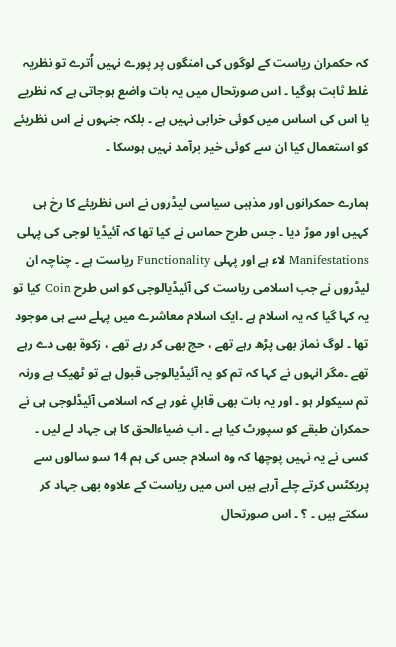کہ حکمران ریاست کے لوگوں کی امنگوں پر پورے نہیں اُترے تو نظریہ غلط ثابت ہوگیا ۔ اس صورتحال میں یہ بات واضع ہوجاتی ہے کہ نظریے یا اس کی اساس میں کوئی خرابی نہیں ہے ۔ بلکہ جنہوں نے اس نظریئے کو استعمال کیا ان سے کوئی خیر برآمد نہیں ہوسکا ۔

ہمارے حمکرانوں اور مذہبی سیاسی لیڈروں نے اس نظریئے کا رخ ہی کہیں اور موڑ دیا ۔ جس طرح حماس نے کیا تھا کہ آئیڈیا لوجی کی پہلی Manifestations لاء ہے اور پہلی Functionality ریاست ہے ۔ چناچہ ان لیڈروں نے جب اسلامی ریاست کی آئیڈیالوجی کو اس طرح Coin کیا تو یہ کہا گیا کہ یہ اسلام ہے ۔ایک اسلام معاشرے میں پہلے سے ہی موجود تھا ۔ لوگ نماز بھی پڑھ رہے تھے ، حج بھی کر رہے تھے ، زکوۃ بھی دے رہے تھے ۔مگر انہوں نے کہا کہ تم کو یہ آئیڈیالوجی قبول ہے تو ٹھیک ہے ورنہ تم سیکولر ہو ۔ اور یہ بات بھی قابلِ غور ہے کہ اسلامی آئیڈلوجی ہی نے حمکران طبقے کو سپورٹ کیا ہے ۔ اب ضیاءالحق کا ہی جہاد لے لیں ۔ کسی نے یہ نہیں پوچھا کہ وہ اسلام جس کی ہم 14 سو سالوں سے پریکٹس کرتے چلے آرہے ہیں اس میں ریاست کے علاوہ بھی جہاد کر سکتے ہیں ۔ ؟ ۔ اس صورتحال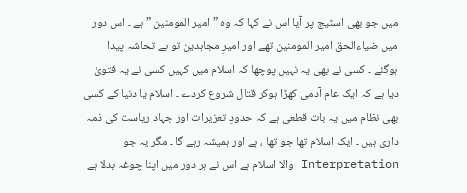میں جو بھی اسٹیج پر آیا اس نے کہا کہ وہ ” امیر المومنین ” ہے ۔ اس دور میں ضیاءالحق امیر المومنین تھے اور امیرِ مجاہدین تو بے تحاشہ پیدا ہوگئے ۔ کسی نے بھی یہ نہیں پوچھا کہ اسلام میں کہیں کسی نے یہ فتویٰ دیا ہے کہ ایک عام آدمی کھڑا ہوکر قتال شروع کردے ۔ اسلام یا دنیا کے کسی بھی نظام میں یہ بات قطعی ہے کہ حدودِ تعزیرات اور جہاد ریاست کی ذمہ داری ہیں ۔ ایک اسلام تھا جو تھا ، ہے اور ہمیشہ رہے گا ۔ مگر یہ جو Interpretation والا اسلام ہے اس نے ہر دور میں اپنا چوغہ بدلا ہے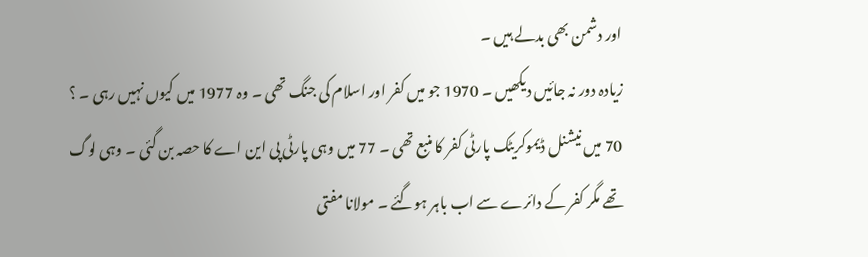اور دشمن بھی بدلے ہیں ۔
زیادہ دور نہ جائیں دیکھیں ۔ 1970 جو میں کفر اور اسلام کی جنگ تھی ۔ وہ 1977 میں کیوں نہیں رہی ۔ ؟ 70 میں نیشنل ڈیموکریٹک پارٹی کفر کا منبع تھی ۔ 77 میں وہی پارٹی پی این اے کا حصہ بن گئی ۔ وہی لوگ تھے مگر کفر کے دائرے سے اب باہر ہوگئے ۔ مولانا مفتی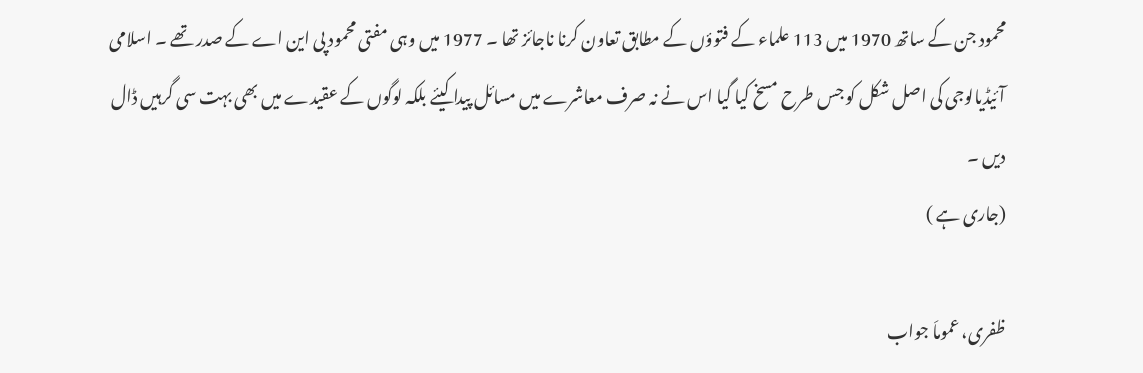محمود جن کے ساتھ 1970 میں 113 علماء کے فتوؤں کے مطابق تعاون کرنا ناجائز تھا ۔ 1977 میں وہی مفتی محمود پی این اے کے صدر تھے ۔ اسلامی آئیڈیالوجی کی اصل شکل کو جس طرح مسخ کیا گیا اس نے نہ صرف معاشرے میں مسائل پیدا کیئے بلکہ لوگوں کے عقیدے میں بھی بہت سی گرہیں ڈال دیں ۔
(جاری ہے )

ظفری، عموماَ جواب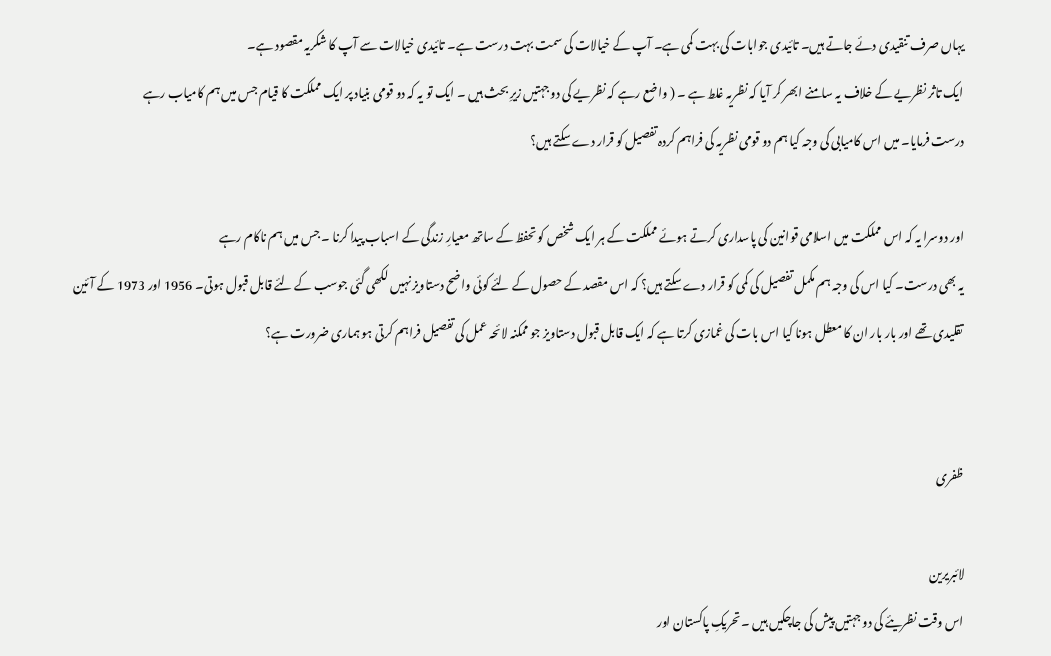یہاں صرف تنقیدی دئے جاتے ہیں۔ تائیدی جوابات کی بہت کمی ہے۔ آپ کے خیالات کی سمت بہت درست ہے۔ تائیدی خیالات سے آپ کا شکریہ مقصود ہے۔
ایک تاثر نظریے کے خلاف یہ سامنے ابھر کر آیا کہ نظریہ غلط ہے ۔ ( واضع رہے کہ نظریے کی دو جہتیں زیرِ بحث ہیں ۔ ایک تو یہ کہ دو قومی بنیاد پر ایک مملکت کا قیام جس میں ہم کامیاب رہے
درست فرمایا۔ میں اس کامیابی کی وجہ کیا ہم دو قومی نظریہ کی فراہم کردہ تفصیل کو قرار دے سکتے ہیں؟

اور دوسرا یہ کہ اس مملکت میں اسلامی قوانین کی پاسداری کرتے ہوئے مملکت کے ہر ایک شخص کو تحفظ کے ساتھ معیارِ زندگی کے اسباب پیدا کرنا ۔ جس میں ہم ناکام رہے
یہ بھی درست۔ کیا اس کی وجہ ہم مکمل تفصیل کی کمی کو قرار دے سکتے ہیں؟ کہ اس مقصد کے حصول کے لئے کوئی واضح دستاویز نہیں لکھی گئی جوسب کے لئے قابل قبول ہوتی۔ 1956 اور 1973 کے آئین تقلیدی تھے اور بار بار ان کا معطل ہونا کیا اس بات کی غمازی کرتا ہے کہ ایک قابل قبول دستاویز جو ممکنہ لائحہ عمل کی تفصیل فراہم کرتی ہو ہماری ضرورت ہے؟


ظفری

لائبریرین
اس وقت نظریئے کی دو جہتیں پیش کی جاچکیں ہیں ۔ تحریکِ پاکستان اور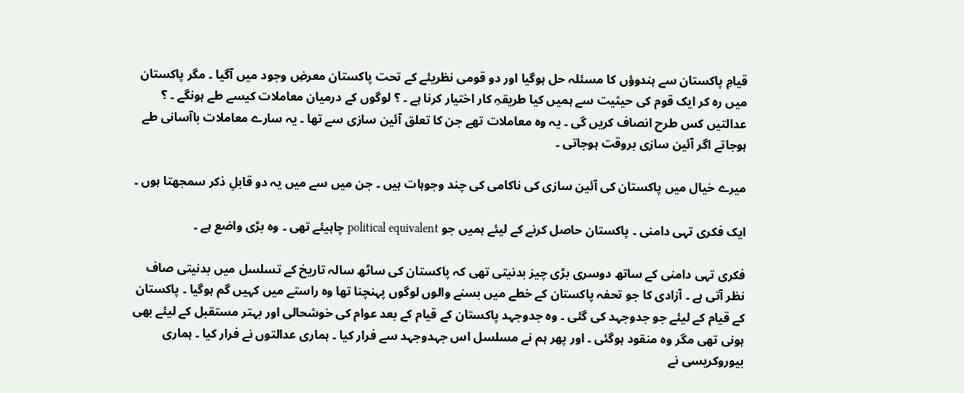قیامِ پاکستان سے ہندوؤں کا مسئلہ حل ہوگیا اور دو قومی نظریئے کے تحت پاکستان معرضِ وجود میں آگیا ۔ مگر پاکستان میں رہ کر ایک قوم کی حیثیت سے ہمیں کیا طریقہِ کار اختیار کرنا ہے ۔ ؟ لوگوں کے درمیان معاملات کیسے طے ہونگے ۔ ؟ عدالتیں کس طرح انصاف کریں گی ۔ یہ وہ معاملات تھے جن کا تعلق آئین سازی سے تھا ۔ یہ سارے معاملات باآسانی طے ہوجاتے اگر آئین سازی بروقت ہوجاتی ۔

میرے خیال میں پاکستان کی آئین سازی کی ناکامی کی چند وجوہات ہیں ۔ جن میں سے میں یہ دو قابلِ ذکر سمجھتا ہوں ۔

ایک فکری تہی دامنی ۔ پاکستان حاصل کرنے کے لیئے ہمیں جو political equivalent چاہیئے تھی ۔ وہ بڑی واضع ہے ۔

فکری تہی دامنی کے ساتھ دوسری بڑی چیز بدنیتی تھی کہ پاکستان کی ساٹھ سالہ تاریخ کے تسلسل میں بدنیتی صاف نظر آتی ہے ۔ آزادی کا جو تحفہ پاکستان کے خطے میں بسنے والوں لوگوں پہنچنا تھا وہ راستے میں کہیں گم ہوگیا ۔ پاکستان کے قیام کے لیئے جو جدوجہد کی گئی ۔ وہ جدوجہد پاکستان کے قیام کے بعد عوام کی خوشحالی اور بہتر مستقبل کے لیئے بھی ہونی تھی مگر وہ منقود ہوگئی ۔ اور پھر ہم نے مسلسل اس جہدوجہد سے فرار کیا ۔ ہماری عدالتوں نے فرار کیا ۔ ہماری بیوروکریسی نے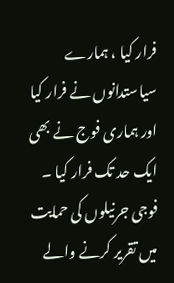فرار کیا ، ہمارے سیاستدانوں نے فرار کیا اور ہماری فوج نے بھی ایک حد تک فرار کیا ۔ فوجی جرنیلوں کی حمایت میں تقریر کرنے والے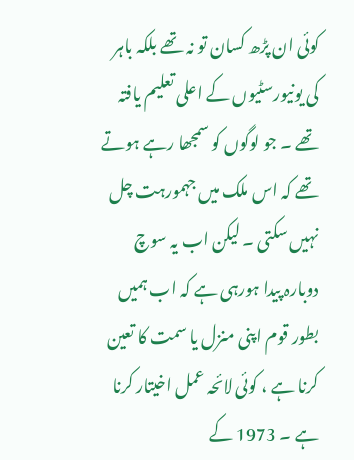کوئی ان پڑھ کسان تو نہ تھے بلکہ باہر کی یونیورسٹیوں کے اعلی تعلیم یافتہ تھے ۔ جو لوگوں کو سمجھا رہے ہوتے تھے کہ اس ملک میں جہمورہت چل نہیں سکتی ۔ لیکن اب یہ سوچ دوبارہ پیدا ہورہی ہے کہ اب ہمیں بطور قوم اپنی منزل یا سمت کا تعین کرنا ہے ، کوئی لائحہ عمل اخیتار کرنا ہے ۔ 1973 کے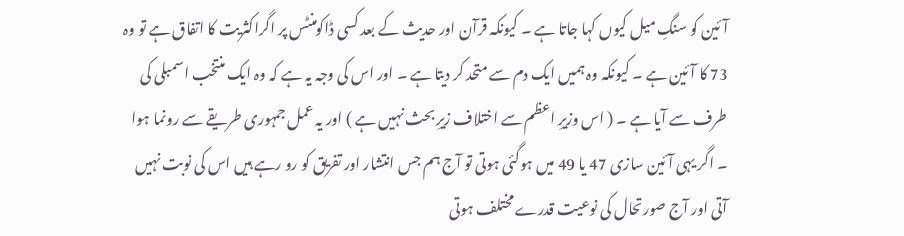آئین کو سنگِ میل کیوں کہا جاتا ہے ۔ کیونکہ قرآن اور حدیث کے بعد کسی ڈاکومنٹس پر اگراکثریت کا اتفاق ہے تو وہ 73 کا آئین ہے ۔ کیونکہ وہ ہمیں ایک دم سے متحد کر دیتا ہے ۔ اور اس کی وجہ یہ ہے کہ وہ ایک منتخب اسمبلی کی طرف سے آیا ہے ۔ ( اس وزیرِ اعظم سے اختلاف زیرِ بحث نہیں ہے ) اور یہ عمل جمہوری طریقے سے رونما ہوا ۔ اگر یہی آئین سازی 47 یا 49 میں ہوگئی ہوتی تو آج ہم جس انتشار اور تفریق کو رو رہے ہیں اس کی نوبت نہیں آتی اور آج صورتحال کی نوعیت قدرے مختلف ہوتی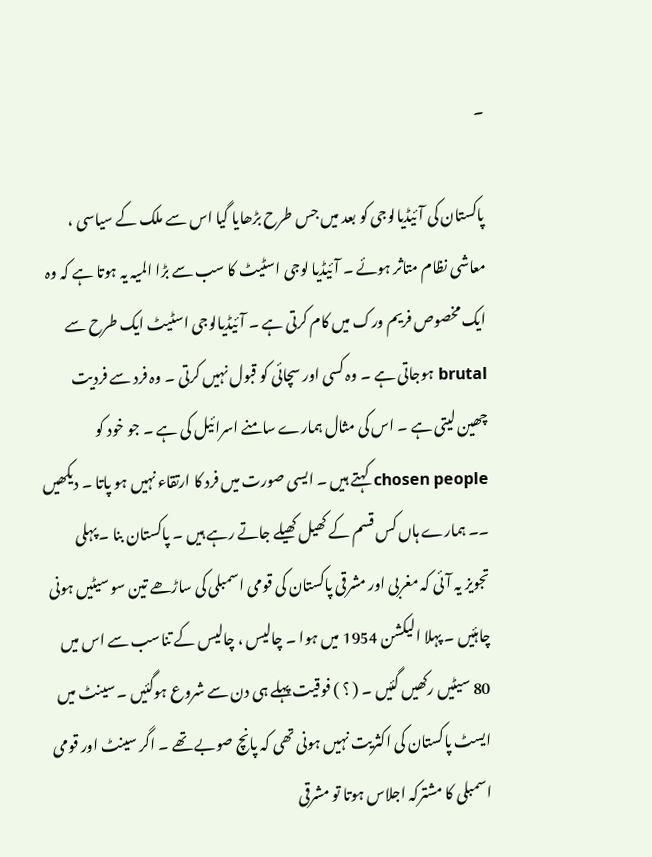۔

پاکستان کی آئیڈیالوجی کو بعد میں جس طرح بڑھایا گیا اس سے ملک کے سیاسی ، معاشی نظام متاثر ہوئے ۔ آئیڈیا لوجی اسٹیٹ کا سب سے بڑا المیہ یہ ہوتا ہے کہ وہ ایک مخصوص فریم ورک میں کام کرتی ہے ۔ آئیڈیالوجی اسٹیٹ ایک طرح سے brutal ہوجاتی ہے ۔ وہ کسی اور سچائی کو قبول نہیں کرتی ۔ وہ فرد سے فردیت چھین لیتی ہے ۔ اس کی مثال ہمارے سامنے اسرائیل کی ہے ۔ جو خود کو chosen people کہتے ہیں ۔ ایسی صورت میں فرد کا ارتقاء نہیں ہو پاتا ۔ دیکھیں ۔۔ ہمارے ہاں کس قسم کے کھیل کھیلے جاتے رہے ہیں ۔ پاکستان بنا ۔ پہلی تجویز یہ آئی کہ مغربی اور مشرقی پاکستان کی قومی اسمبلی کی ساڑھے تین سو سیٹیں ہونی چاہئیں ۔ پہلا الیکشن 1954 میں ہوا ۔ چالیس ، چالیس کے تناسب سے اس میں 80 سیٹیں رکھیں گئیں ۔ ( ؟ ) فوقیت پہلے ہی دن سے شروع ہوگئیں ۔ سینٹ میں ایسٹ پاکستان کی اکثریت نہیں ہونی تھی کہ پانچ صوبے تھے ۔ اگر سینٹ اور قومی اسمبلی کا مشترکہ اجلاس ہوتا تو مشرقی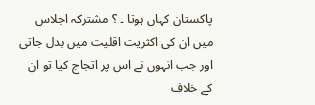پاکستان کہاں ہوتا ۔ ؟ مشترکہ اجلاس میں ان کی اکثریت اقلیت میں بدل جاتی اور جب انہوں نے اس پر اتجاج کیا تو ان کے خلاف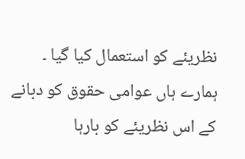نظریئے کو استعمال کیا گیا ۔ ہمارے ہاں عوامی حقوق کو دبانے کے اس نظریئے کو بارہا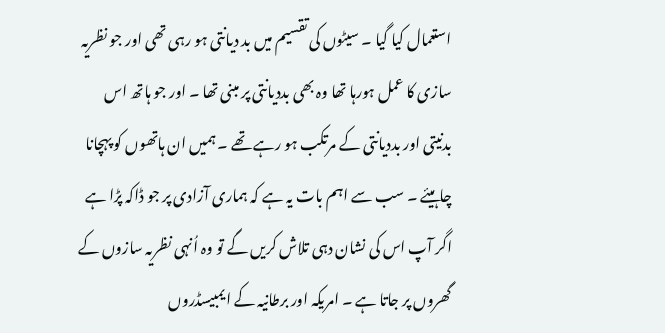استعمال کیا گیا ۔ سیٹوں کی تقسیم میں بد دیانتی ہو رہی تھی اور جو نظریہ سازی کا عمل ہورہا تھا وہ بھی بددیانتی پر مبنی تھا ۔ اور جو ہاتھ اس بدنیتی اور بددیانتی کے مرتکب ہو رہے تھے ۔ ہمیں ان ہاتھوں کو پہچانا چاہیئے ۔ سب سے اہم بات یہ ہے کہ ہماری آزادی پر جو ڈاکہ پڑا ہے اگر آپ اس کی نشان دہی تلاش کریں گے تو وہ اُنہی نظریہ سازوں کے گھروں پر جاتا ہے ۔ امریکہ اور برطانیہ کے ایمبیسڈروں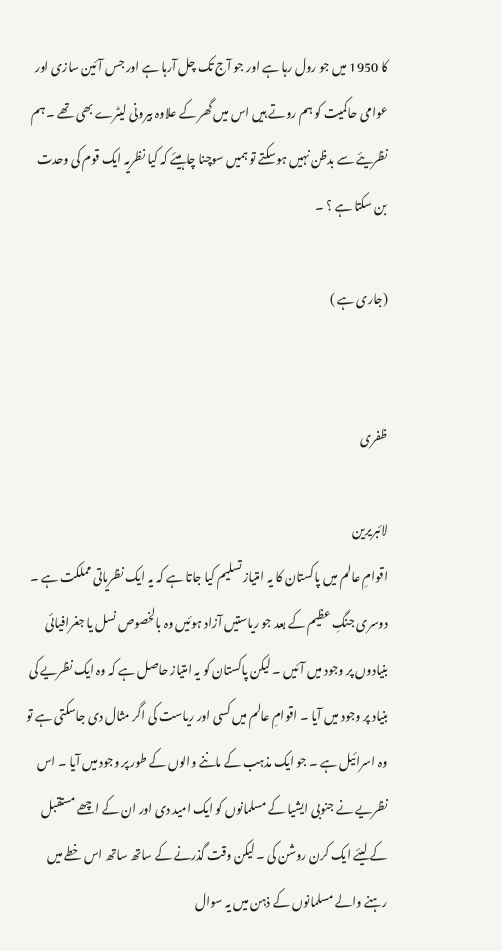کا 1950 میں جو رول رہا ہے اور جو آج تک چل آرہا ہے اور جس آئین سازی اور عوامی حاکمیت کو ہم روتے ہیں اس میں گھر کے علاوہ بیرونی لیٹرے بھی تھے ۔ ہم نظریئے سے بدظن نہیں ہوسکتے تو ہمیں سوچنا چاہیئے کہ کیا نظریہ ایک قوم کی وحدت بن سکتا ہے ؟ ۔

(جاری ہے )


ظفری

لائبریرین
اقوامِ عالم میں پاکستان کا یہ امتیاز تسلیم کیا جاتا ہے کہ یہ ایک نظریاتی مملکت ہے ۔ دوسری جنگِ عظیم کے بعد جو ریاستیں آزاد ہوئیں وہ بالخصوص نسل یا جغرافیائی بنیادوں پر وجود میں آئیں ۔ لیکن پاکستان کو یہ امتیاز حاصل ہے کہ وہ ایک نظریے کی بنیاد پر وجود میں آیا ۔ اقوامِ عالم میں کسی اور ریاست کی اگر مثال دی جاسکتی ہے تو وہ اسرائیل ہے ۔ جو ایک مذہب کے ماننے والوں کے طور پر وجود میں آیا ۔ اس نظریے نے جنوبی ایشیا کے مسلمانوں کو ایک امید دی اور ان کے اچھے مستقبل کے لیئے ایک کرن روشن کی ۔ لیکن وقت گذرنے کے ساتھ ساتھ اس خطے میں رہنے والے مسلمانوں کے ذہن میں یہ سوال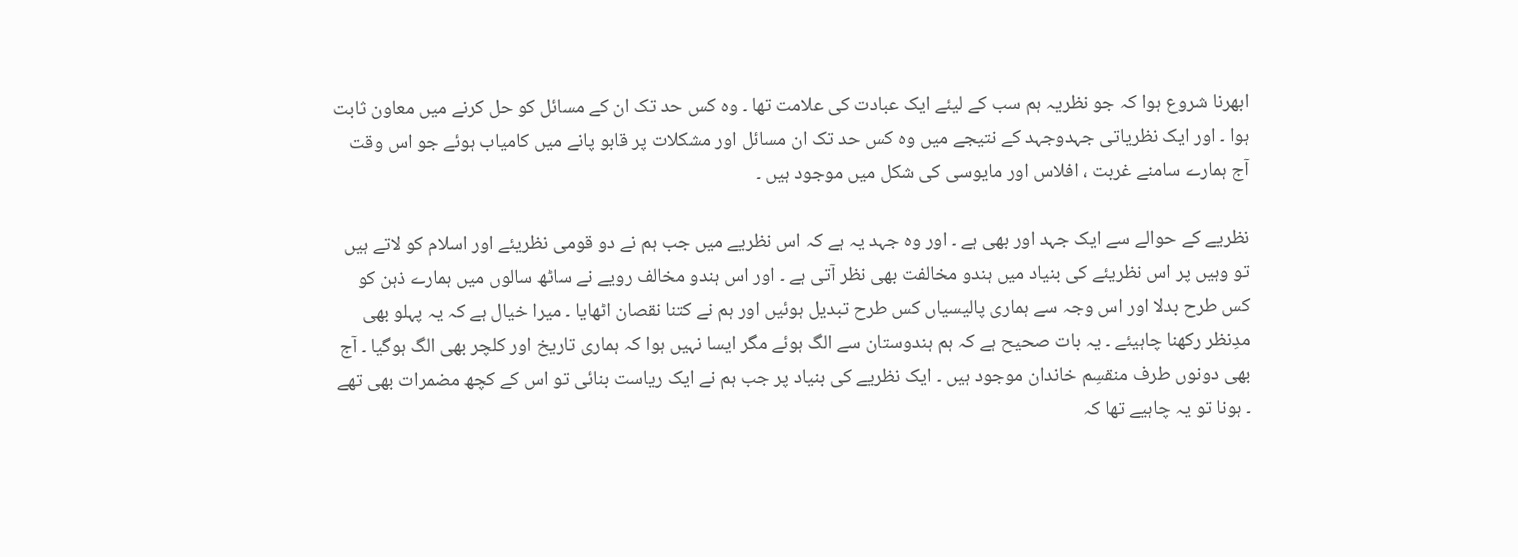ابھرنا شروع ہوا کہ جو نظریہ ہم سب کے لیئے ایک عبادت کی علامت تھا ۔ وہ کس حد تک ان کے مسائل کو حل کرنے میں معاون ثابت ہوا ۔ اور ایک نظریاتی جہدوجہد کے نتیجے میں وہ کس حد تک ان مسائل اور مشکلات پر قابو پانے میں کامیاب ہوئے جو اس وقت آج ہمارے سامنے غربت ، افلاس اور مایوسی کی شکل میں موجود ہیں ۔

نظریے کے حوالے سے ایک جہد اور بھی ہے ۔ اور وہ جہد یہ ہے کہ اس نظریے میں جب ہم نے دو قومی نظریئے اور اسلام کو لاتے ہیں تو وہیں پر اس نظریئے کی بنیاد میں ہندو مخالفت بھی نظر آتی ہے ۔ اور اس ہندو مخالف رویے نے ساٹھ سالوں میں ہمارے ذہن کو کس طرح بدلا اور اس وجہ سے ہماری پالیسیاں کس طرح تبدیل ہوئیں اور ہم نے کتنا نقصان اٹھایا ۔ میرا خیال ہے کہ یہ پہلو بھی مدِنظر رکھنا چاہیئے ۔ یہ بات صحیح ہے کہ ہم ہندوستان سے الگ ہوئے مگر ایسا نہیں ہوا کہ ہماری تاریخ اور کلچر بھی الگ ہوگیا ۔ آج بھی دونوں طرف منقسِم خاندان موجود ہیں ۔ ایک نظریے کی بنیاد پر جب ہم نے ایک ریاست بنائی تو اس کے کچھ مضمرات بھی تھے ۔ ہونا تو یہ چاہیے تھا کہ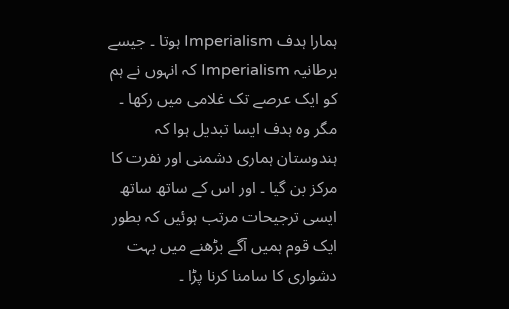ہمارا ہدف Imperialism ہوتا ۔ جیسے برطانیہ Imperialism کہ انہوں نے ہم کو ایک عرصے تک غلامی میں رکھا ۔ مگر وہ ہدف ایسا تبدیل ہوا کہ ہندوستان ہماری دشمنی اور نفرت کا مرکز بن گیا ۔ اور اس کے ساتھ ساتھ ایسی ترجیحات مرتب ہوئیں کہ بطور ایک قوم ہمیں آگے بڑھنے میں بہت دشواری کا سامنا کرنا پڑا ۔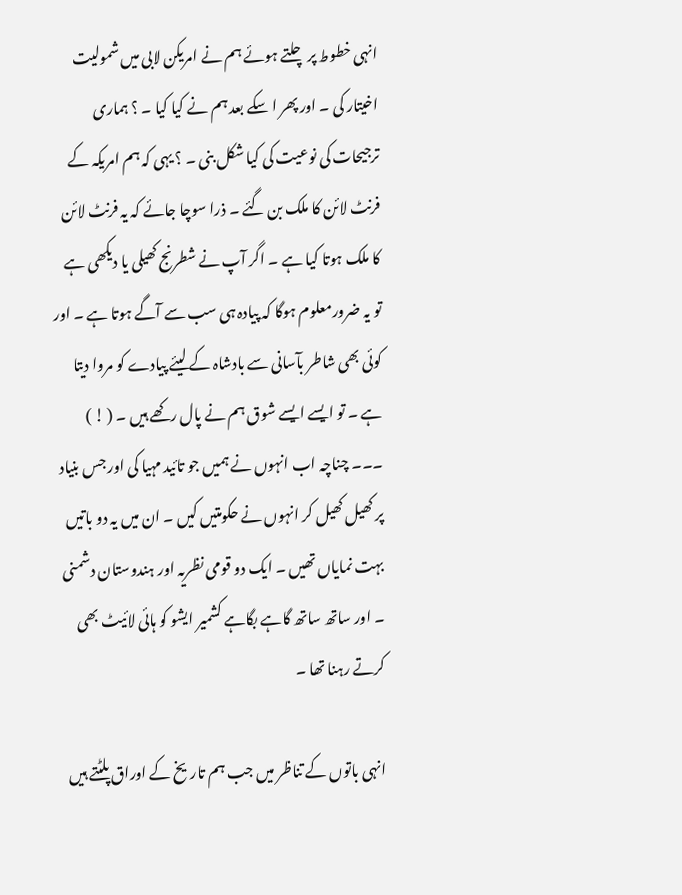انہی خطوط پر چلتے ہوئے ہم نے امریکن لابی میں شمولیت اخیتار کی ۔ اور پھر ا سکے بعد ہم نے کیا کیا ۔ ؟ ہماری ترجیحات کی نوعیت کی کیا شکل بنی ۔ ؟ یہی کہ ہم امریکہ کے فرنٹ لائن کا ملک بن گئے ۔ ذرا سوچا جائے کہ یہ فرنٹ لائن کا ملک ہوتا کیا ہے ۔ اگر آپ نے شطرنج کھیلی یا دیکھی ہے تو یہ ضرورمعلوم ہوگا کہ پیادہ ہی سب سے آگے ہوتا ہے ۔ اور کوئی بھی شاطر بآسانی سے بادشاہ کے لیئے پیادے کو مروا دیتا ہے ۔ تو ایسے ایسے شوق ہم نے پال رکھے ہیں ۔ ( ! ) ۔۔۔ چناچہ اب انہوں نے ہمیں جو تائید مہیا کی اور جس بنیاد پر کھیل کھیل کر انہوں نے حکومتیں کیں ۔ ان میں یہ دو باتیں بہت نمایاں تھیں ۔ ایک دو قومی نظریہ اور ہندوستان دشمنی ۔ اور ساتھ ساتھ گاہے بگاہے کشمیر ایشو کو ہائی لائیٹ بھی کرتے رہنا تھا ۔

انہی باتوں کے تناظر میں جب ہم تاریخ کے اوراق پلٹتے ہیں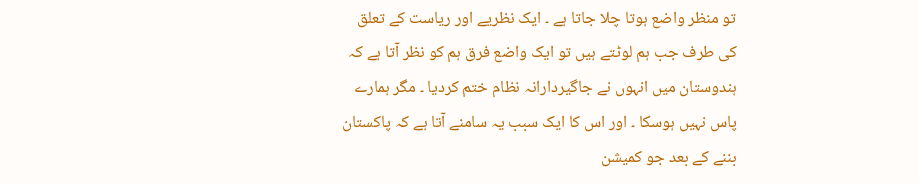تو منظر واضع ہوتا چلا جاتا ہے ۔ ایک نظریے اور ریاست کے تعلق کی طرف جب ہم لوٹتے ہیں تو ایک واضع فرق ہم کو نظر آتا ہے کہ ہندوستان میں انہوں نے جاگیردارانہ نظام ختم کردیا ۔ مگر ہمارے پاس نہیں ہوسکا ۔ اور اس کا ایک سبب یہ سامنے آتا ہے کہ پاکستان بننے کے بعد جو کمیشن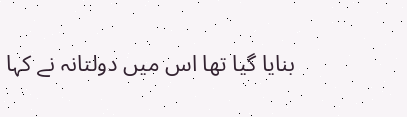بنایا گیا تھا اس میں دولتانہ نے کہا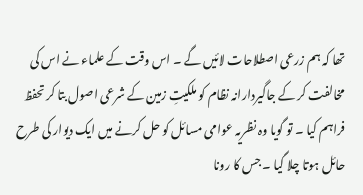تھا کہ ہم زرعی اصطلاحات لائیں گے ۔ اس وقت کے علماء نے اس کی مخالفت کر کے جاگیردارانہ نظام کو ملکیتِ زمین کے شرعی اصول بتا کر تحفظ فراہم کیا ۔ تو گویا وہ نظریہ عوامی مسائل کو حل کرنے میں ایک دیوار کی طرح حائل ہوتا چلا گیا ۔ جس کا رونا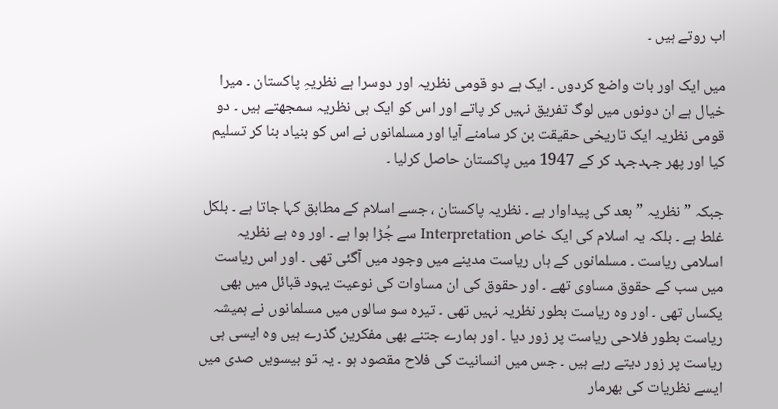اب روتے ہیں ۔

میں ایک اور بات واضع کردوں ۔ ایک ہے دو قومی نظریہ اور دوسرا ہے نظریہِ پاکستان ۔ میرا خیال ہے ان دونوں میں لوگ تفریق نہیں کر پاتے اور اس کو ایک ہی نظریہ سمجھتے ہیں ۔ دو قومی نظریہ ایک تاریخی حقیقت بن کر سامنے آیا اور مسلمانوں نے اس کو بنیاد بنا کر تسلیم کیا اور پھر جہدجہد کر کے 1947 میں پاکستان حاصل کرلیا ۔

جبکہ ” نظریہ ” بعد کی پیداوار ہے ۔ نظریہ پاکستان ، جسے اسلام کے مطابق کہا جاتا ہے ۔ بلکل غلط ہے ۔ بلکہ یہ اسلام کی ایک خاص Interpretation سے جُڑا ہوا ہے ۔ اور وہ ہے نظریہ اسلامی ریاست ۔ مسلمانوں کے ہاں ریاست مدینے میں وجود میں آگئی تھی ۔ اور اس ریاست میں سب کے حقوق مساوی تھے ۔ اور حقوق کی ان مساوات کی نوعیت یہود قبائل میں بھی یکساں تھی ۔ اور وہ ریاست بطور نظریہ نہیں تھی ۔ تیرہ سو سالوں میں مسلمانوں نے ہمیشہ ریاست بطور فلاحی ریاست پر زور دیا ۔ اور ہمارے جتنے بھی مفکرین گذرے ہیں وہ ایسی ہی ریاست پر زور دیتے رہے ہیں ۔ جس میں انسانیت کی فلاح مقصود ہو ۔ یہ تو بیسویں صدی میں ایسے نظریات کی بھرمار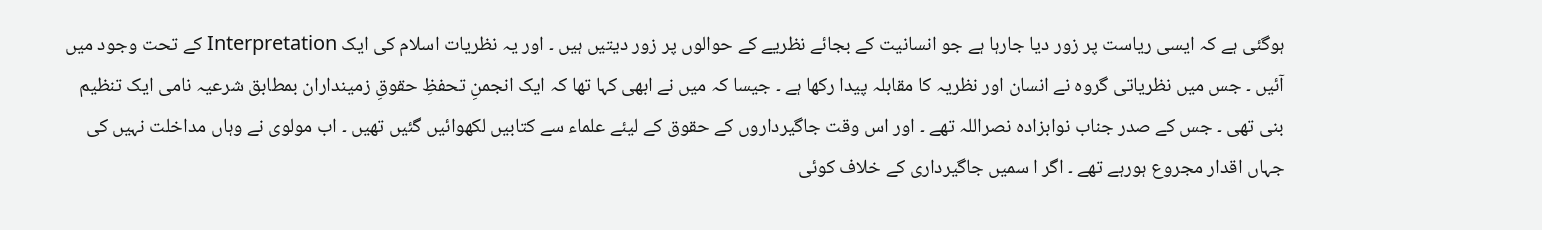ہوگئی ہے کہ ایسی ریاست پر زور دیا جارہا ہے جو انسانیت کے بجائے نظریے کے حوالوں پر زور دیتیں ہیں ۔ اور یہ نظریات اسلام کی ایک Interpretation کے تحت وجود میں آئیں ۔ جس میں نظریاتی گروہ نے انسان اور نظریہ کا مقابلہ پیدا رکھا ہے ۔ جیسا کہ میں نے ابھی کہا تھا کہ ایک انجمنِ تحفظِ حقوقِ زمینداران بمطابق شرعیہ نامی ایک تنظیم بنی تھی ۔ جس کے صدر جناب نوابزادہ نصراللہ تھے ۔ اور اس وقت جاگیرداروں کے حقوق کے لیئے علماء سے کتابیں لکھوائیں گئیں تھیں ۔ اب مولوی نے وہاں مداخلت نہیں کی جہاں اقدار مجروع ہورہے تھے ۔ اگر ا سمیں جاگیرداری کے خلاف کوئی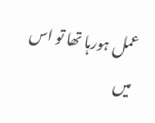عمل ہورہا تھا تو اس میں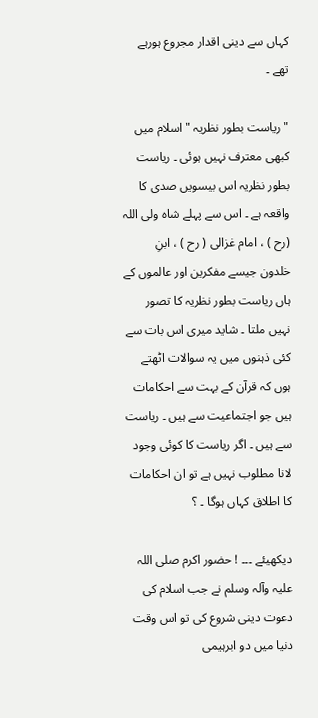کہاں سے دینی اقدار مجروع ہورہے تھے ۔

" ریاست بطور نظریہ " اسلام میں کبھی معترف نہیں ہوئی ۔ ریاست بطور نظریہ اس بیسویں صدی کا واقعہ ہے ۔ اس سے پہلے شاہ ولی اللہ (رح ) ، امام غزالی ( رح ) ، ابنِ خلدون جیسے مفکرین اور عالموں کے ہاں ریاست بطور نظریہ کا تصور نہیں ملتا ۔ شاید میری اس بات سے کئی ذہنوں میں یہ سوالات اٹھتے ہوں کہ قرآن کے بہت سے احکامات ہیں جو اجتماعیت سے ہیں ۔ ریاست سے ہیں ۔ اگر ریاست کا کوئی وجود لانا مطلوب نہیں ہے تو ان احکامات کا اطلاق کہاں ہوگا ۔ ؟

دیکھیئے ۔۔۔ ! حضور اکرم صلی اللہ علیہ وآلہ وسلم نے جب اسلام کی دعوت دینی شروع کی تو اس وقت دنیا میں دو ابرہیمی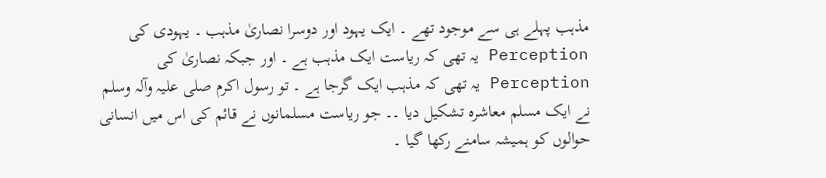مذہب پہلے ہی سے موجود تھے ۔ ایک یہود اور دوسرا نصاریٰ مذہب ۔ یہودی کی Perception یہ تھی کہ ریاست ایک مذہب ہے ۔ اور جبکہ نصاریٰ کی Perception یہ تھی کہ مذہب ایک گرجا ہے ۔ تو رسول اکرم صلی علیہ وآلہ وسلم نے ایک مسلم معاشرہ تشکیل دیا ۔۔ جو ریاست مسلمانوں نے قائم کی اس میں انسانی حوالوں کو ہمیشہ سامنے رکھا گیا ۔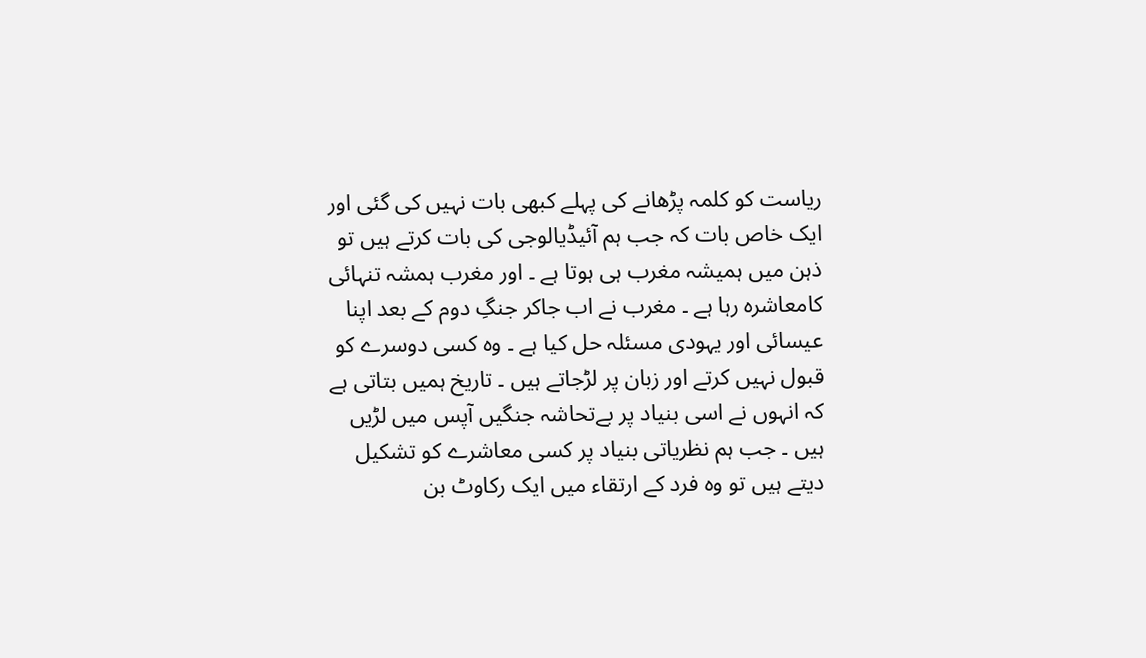ریاست کو کلمہ پڑھانے کی پہلے کبھی بات نہیں کی گئی اور ایک خاص بات کہ جب ہم آئیڈیالوجی کی بات کرتے ہیں تو ذہن میں ہمیشہ مغرب ہی ہوتا ہے ۔ اور مغرب ہمشہ تنہائی کامعاشرہ رہا ہے ۔ مغرب نے اب جاکر جنگِ دوم کے بعد اپنا عیسائی اور یہودی مسئلہ حل کیا ہے ۔ وہ کسی دوسرے کو قبول نہیں کرتے اور زبان پر لڑجاتے ہیں ۔ تاریخ ہمیں بتاتی ہے کہ انہوں نے اسی بنیاد پر بےتحاشہ جنگیں آپس میں لڑیں ہیں ۔ جب ہم نظریاتی بنیاد پر کسی معاشرے کو تشکیل دیتے ہیں تو وہ فرد کے ارتقاء میں ایک رکاوٹ بن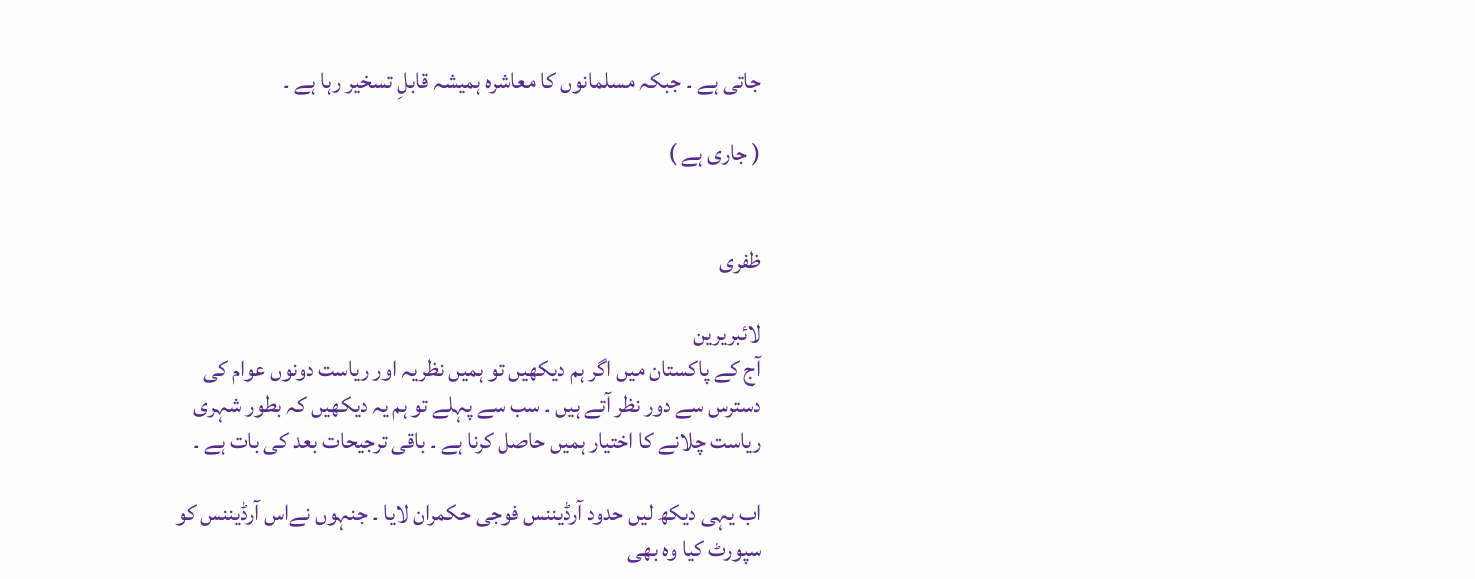جاتی ہے ۔ جبکہ مسلمانوں کا معاشرہ ہمیشہ قابلِ تسخیر رہا ہے ۔

( جاری ہے )


ظفری

لائبریرین
آج کے پاکستان میں اگر ہم دیکھیں تو ہمیں نظریہ اور ریاست دونوں عوام کی دسترس سے دور نظر آتے ہیں ۔ سب سے پہلے تو ہم یہ دیکھیں کہ بطور شہری ریاست چلانے کا اختیار ہمیں حاصل کرنا ہے ۔ باقی ترجیحات بعد کی بات ہے ۔

اب یہی دیکھ لیں حدود آرڈیننس فوجی حکمران لایا ۔ جنہوں نےاس آرڈیننس کو سپورٹ کیا وہ بھی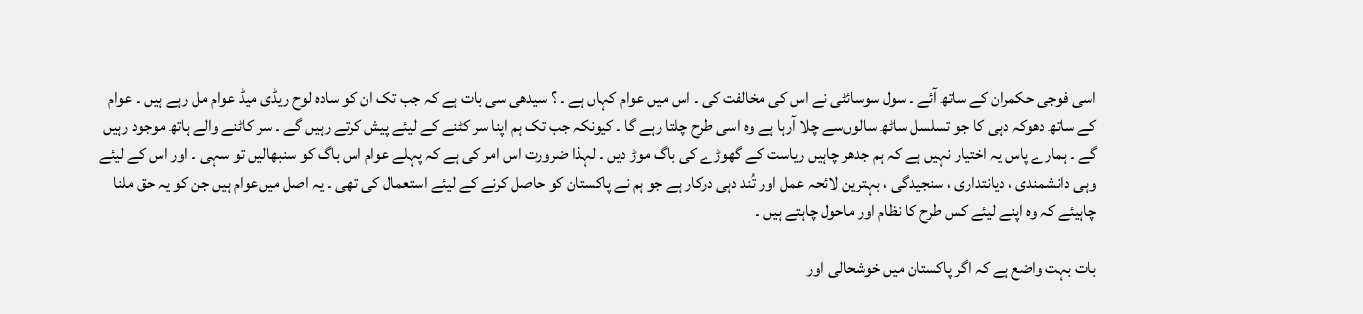اسی فوجی حکمران کے ساتھ آئے ۔ سول سوسائٹی نے اس کی مخالفت کی ۔ اس میں عوام کہاں ہے ۔ ؟ سیدھی سی بات ہے کہ جب تک ان کو سادہ لوح ریڈی میڈ عوام مل رہے ہیں ۔ عوام کے ساتھ دھوکہ دہی کا جو تسلسل ساٹھ سالوں‌سے چلا آرہا ہے وہ اسی طرح چلتا رہے گا ۔ کیونکہ جب تک ہم اپنا سر کٹنے کے لیئے پیش کرتے رہیں گے ۔ سر کاٹنے والے ہاتھ موجود رہیں گے ۔ ہمارے پاس یہ اختیار نہیں ہے کہ ہم جدھر چاہیں ریاست کے گھوڑے کی باگ موڑ دیں ۔ لہذا ضرورت اس امر کی ہے کہ پہلے عوام اس باگ کو سنبھالیں تو سہی ۔ اور اس کے لیئے وہی دانشمندی ، دیانتداری ، سنجیدگی ، بہترین لائحہ عمل اور تُند دہی درکار ہے جو ہم نے پاکستان کو حاصل کرنے کے لیئے استعمال کی تھی ۔ یہ اصل میں‌عوام ہیں جن کو یہ حق ملنا چاہیئے کہ وہ اپنے لیئے کس طرح کا نظام اور ماحول چاہتے ہیں ۔

بات بہت واضع ہے کہ اگر پاکستان میں خوشحالی اور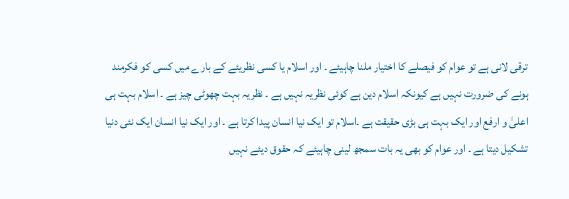ترقی لانی ہے تو عوام کو فیصلے کا اختیار ملنا چاہیئے ۔ اور اسلام یا کسی نظریئے کے بارے میں کسی کو فکرمند ہونے کی ضرورت نہیں ہے کیونکہ اسلام دین ہے کوئی نظریہ نہیں ہے ۔ نظریہ بہت چھوٹی چیز ہے ۔ اسلام بہت ہی اعلیٰ و ارفع اور ایک بہت ہی بڑی حقیقت ہے ۔اسلام تو ایک نیا انسان پیدا کرتا ہے ۔ اور ایک نیا انسان ایک نئی دنیا تشکیل دیتا ہے ۔ اور عوام کو بھی یہ بات سمجھ لینی چاہیئے کہ حقوق دیئے نہیں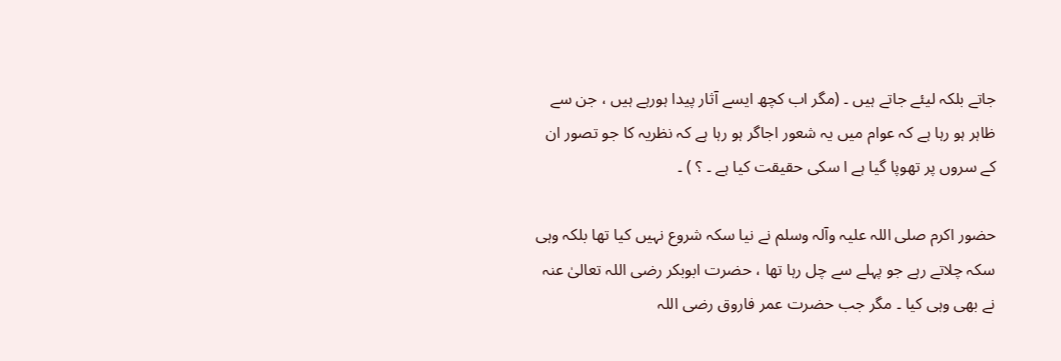جاتے بلکہ لیئے جاتے ہیں ۔ (مگر اب کچھ ایسے آثار پیدا ہورہے ہیں ، جن سے ظاہر ہو رہا ہے کہ عوام میں یہ شعور اجاگر ہو رہا ہے کہ نظریہ کا جو تصور ان کے سروں پر تھوپا گیا ہے ا سکی حقیقت کیا ہے ۔ ؟ ) ۔

حضور اکرم صلی اللہ علیہ وآلہ وسلم نے نیا سکہ شروع نہیں کیا تھا بلکہ وہی سکہ چلاتے رہے جو پہلے سے چل رہا تھا ، حضرت ابوبکر رضی اللہ تعالیٰ عنہ نے بھی وہی کیا ۔ مگر جب حضرت عمر فاروق رضی اللہ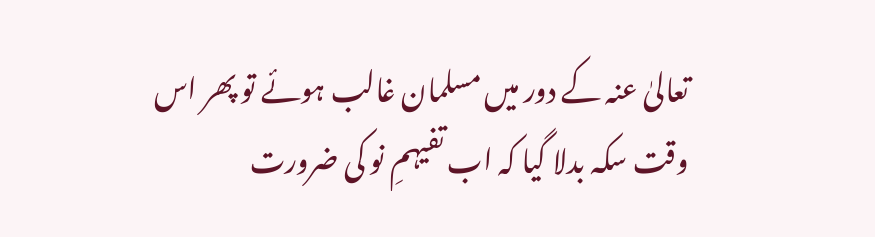تعالیٰ عنہ کے دور میں‌ مسلمان غالب ہوئے تو پھر اس وقت سکہ بدلا گیا کہ اب تفیہمِ نو کی‌ ضرورت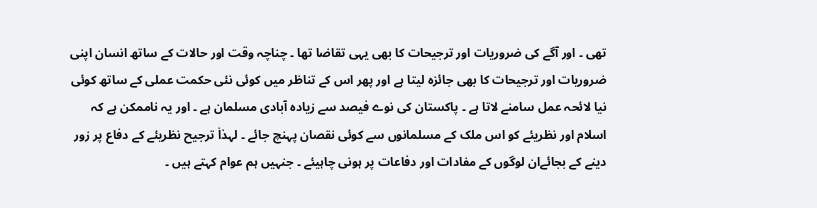تھی ۔ اور آگے کی ضروریات اور ترجیحات کا بھی یہی تقاضا تھا ۔ چناچہ وقت اور حالات کے ساتھ انسان اپنی ضروریات اور ترجیحات کا بھی جائزہ لیتا ہے اور پھر اس کے تناظر میں کوئی نئی حکمت عملی کے ساتھ کوئی نیا لائحہ عمل سامنے لاتا ہے ۔ پاکستان کی نوے فیصد سے زیادہ آبادی مسلمان ہے ۔ اور یہ ناممکن ہے کہ اسلام اور نظریئے کو اس ملک کے مسلمانوں سے کوئی نقصان پہنچ جائے ۔ لہذاٰ ترجیح نظریئے کے دفاع پر زور دینے کے بجائےان لوگوں کے مفادات اور دفاعات پر ہونی چاہیئے ۔ جنہیں ہم عوام کہتے ہیں ۔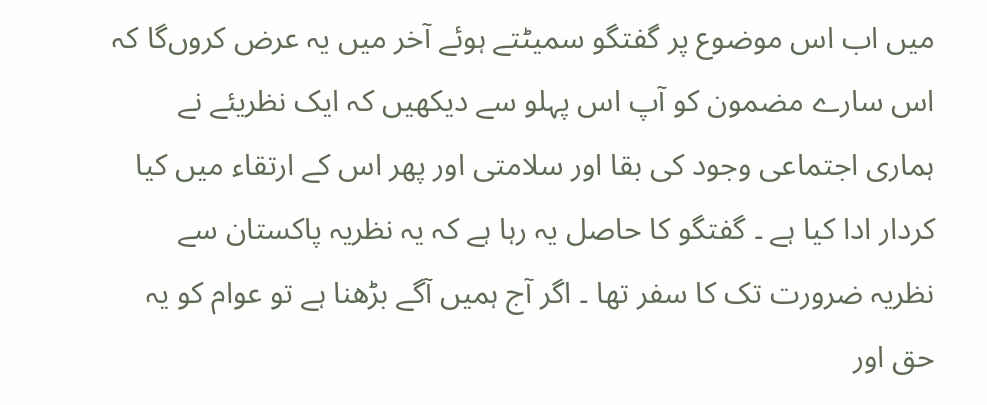میں اب اس موضوع پر گفتگو سمیٹتے ہوئے آخر میں یہ عرض کروں‌گا کہ اس سارے مضمون کو آپ اس پہلو سے دیکھیں کہ ایک نظریئے نے ہماری اجتماعی وجود کی بقا اور سلامتی اور پھر اس کے ارتقاء میں کیا کردار ادا کیا ہے ۔ گفتگو کا حاصل یہ رہا ہے کہ یہ نظریہ پاکستان سے نظریہ ضرورت تک کا سفر تھا ۔ اگر آج ہمیں آگے بڑھنا ہے تو عوام کو یہ حق اور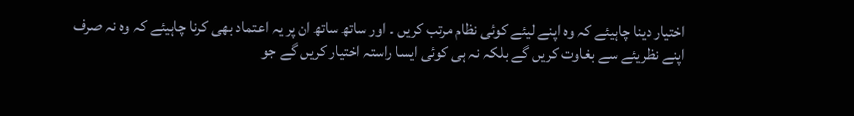اختیار دینا چاہیئے کہ وہ اپنے لیئے کوئی نظام مرتب کریں ۔ اور ساتھ ساتھ ان پر یہ اعتماد بھی کرنا چاہیئے کہ وہ نہ صرف اپنے نظریئے سے بغاوت کریں گے بلکہ نہ ہی کوئی ایسا راستہ اختیار کریں گے جو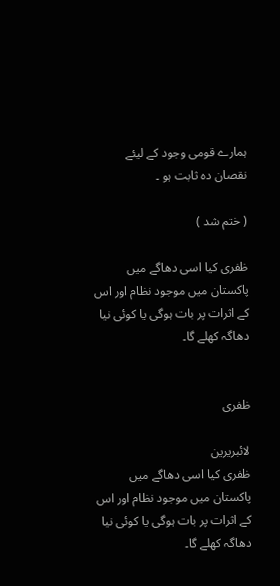ہمارے قومی وجود کے لیئے نقصان دہ ثابت ہو ۔

( ختم شد )

ظفری کیا اسی دھاگے میں پاکستان میں موجود نظام اور اس کے اثرات پر بات ہوگی یا کوئی نیا دھاگہ کھلے گا۔


ظفری

لائبریرین
ظفری کیا اسی دھاگے میں پاکستان میں موجود نظام اور اس کے اثرات پر بات ہوگی یا کوئی نیا دھاگہ کھلے گا۔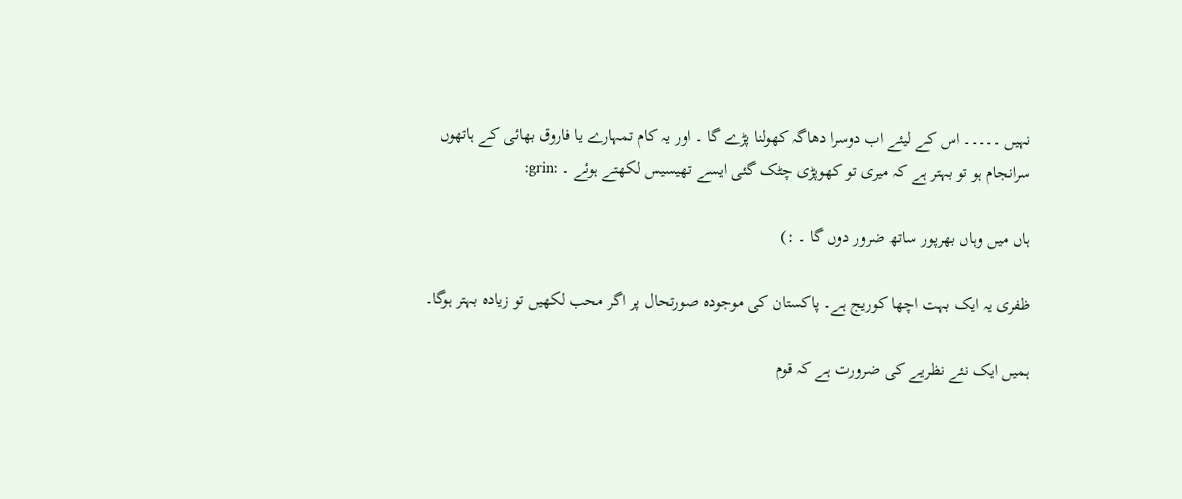نہیں ۔۔۔۔۔ اس کے لیئے اب دوسرا دھاگہ کھولنا پڑے گا ۔ اور یہ کام تمہارے یا فاروق بھائی کے ہاتھوں سرانجام ہو تو بہتر ہے کہ میری تو کھوپڑی چٹک گئی ایسے تھیسیس لکھتے ہوئے ۔ :grin:

ہاں میں وہاں بھرپور ساتھ ضرور دوں گا ۔ :)

ظفری یہ ایک بہت اچھا کوریج ہے۔ پاکستان کی موجودہ صورتحال پر اگر محب لکھیں تو زیادہ بہتر ہوگا۔

ہمیں ایک نئے نظریے کی ضرورت ہے کہ قوم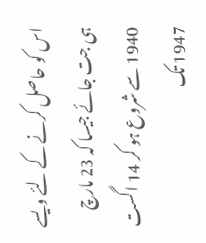اس کو حاصل کرنے کے لئے ویسے ہی جت جائے جیسا کہ 23 مارچ 1940 سے شروع ہو کر 14 اگست 1947 تک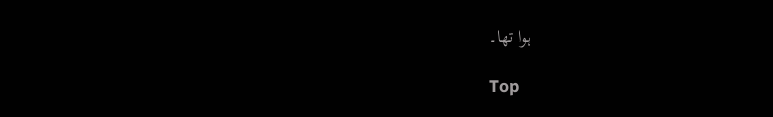ہوا تھا۔

Top